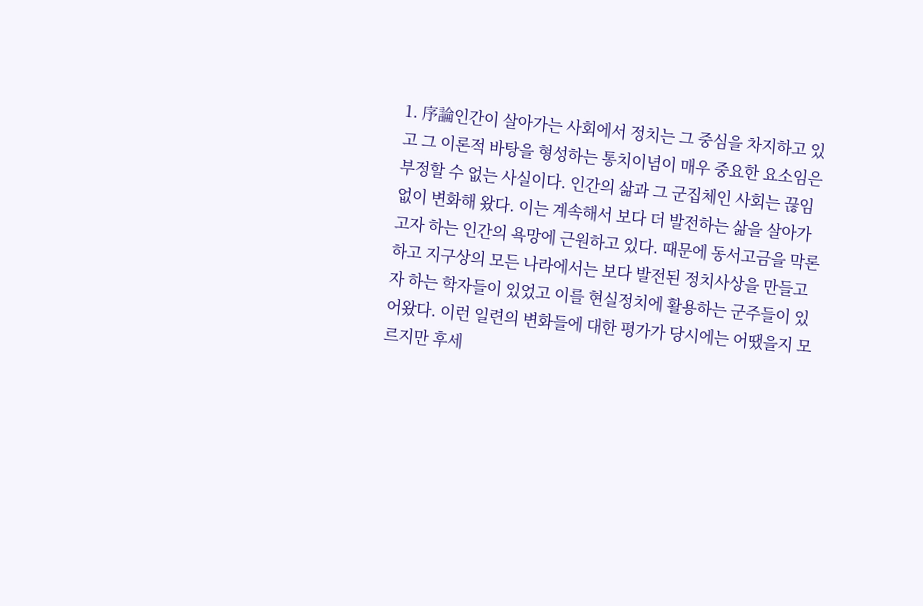1. 序論인간이 살아가는 사회에서 정치는 그 중심을 차지하고 있고 그 이론적 바탕을 형성하는 통치이념이 매우 중요한 요소임은 부정할 수 없는 사실이다. 인간의 삶과 그 군집체인 사회는 끊임없이 변화해 왔다. 이는 계속해서 보다 더 발전하는 삶을 살아가고자 하는 인간의 욕망에 근원하고 있다. 때문에 동서고금을 막론하고 지구상의 모든 나라에서는 보다 발전된 정치사상을 만들고자 하는 학자들이 있었고 이를 현실정치에 활용하는 군주들이 있어왔다. 이런 일련의 변화들에 대한 평가가 당시에는 어땠을지 모르지만 후세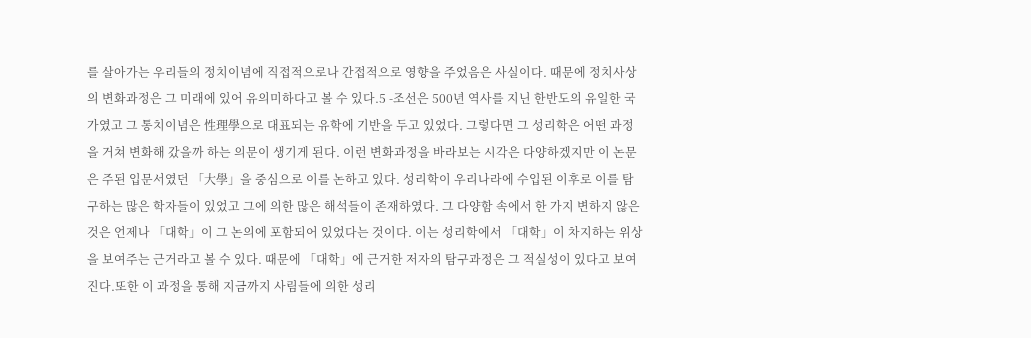를 살아가는 우리들의 정치이념에 직접적으로나 간접적으로 영향을 주었음은 사실이다. 때문에 정치사상의 변화과정은 그 미래에 있어 유의미하다고 볼 수 있다.5 -조선은 500년 역사를 지닌 한반도의 유일한 국가였고 그 통치이념은 性理學으로 대표되는 유학에 기반을 두고 있었다. 그렇다면 그 성리학은 어떤 과정을 거쳐 변화해 갔을까 하는 의문이 생기게 된다. 이런 변화과정을 바라보는 시각은 다양하겠지만 이 논문은 주된 입문서였던 「大學」을 중심으로 이를 논하고 있다. 성리학이 우리나라에 수입된 이후로 이를 탐구하는 많은 학자들이 있었고 그에 의한 많은 해석들이 존재하였다. 그 다양함 속에서 한 가지 변하지 않은 것은 언제나 「대학」이 그 논의에 포함되어 있었다는 것이다. 이는 성리학에서 「대학」이 차지하는 위상을 보여주는 근거라고 볼 수 있다. 때문에 「대학」에 근거한 저자의 탐구과정은 그 적실성이 있다고 보여 진다.또한 이 과정을 통해 지금까지 사림들에 의한 성리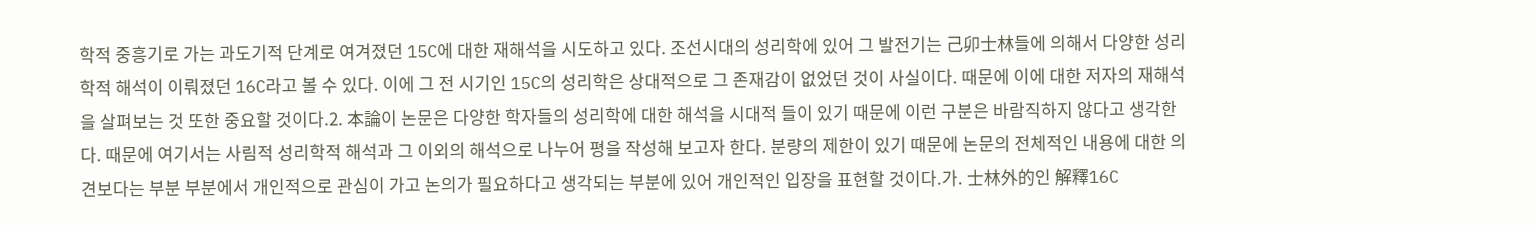학적 중흥기로 가는 과도기적 단계로 여겨졌던 15C에 대한 재해석을 시도하고 있다. 조선시대의 성리학에 있어 그 발전기는 己卯士林들에 의해서 다양한 성리학적 해석이 이뤄졌던 16C라고 볼 수 있다. 이에 그 전 시기인 15C의 성리학은 상대적으로 그 존재감이 없었던 것이 사실이다. 때문에 이에 대한 저자의 재해석을 살펴보는 것 또한 중요할 것이다.2. 本論이 논문은 다양한 학자들의 성리학에 대한 해석을 시대적 들이 있기 때문에 이런 구분은 바람직하지 않다고 생각한다. 때문에 여기서는 사림적 성리학적 해석과 그 이외의 해석으로 나누어 평을 작성해 보고자 한다. 분량의 제한이 있기 때문에 논문의 전체적인 내용에 대한 의견보다는 부분 부분에서 개인적으로 관심이 가고 논의가 필요하다고 생각되는 부분에 있어 개인적인 입장을 표현할 것이다.가. 士林外的인 解釋16C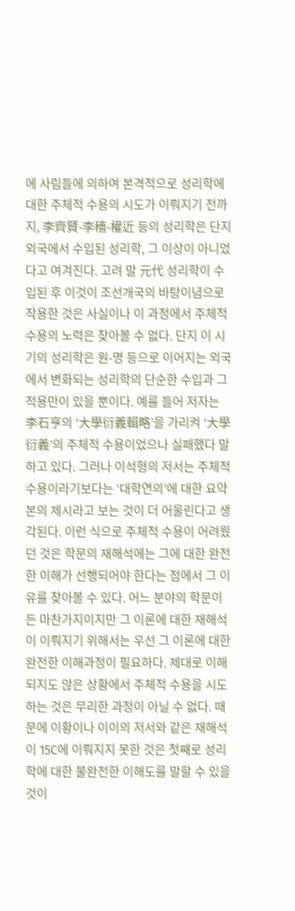에 사림들에 의하여 본격적으로 성리학에 대한 주체적 수용의 시도가 이뤄지기 전까지, 李齊賢-李穡-權近 등의 성리학은 단지 외국에서 수입된 성리학, 그 이상이 아니었다고 여겨진다. 고려 말 元代 성리학이 수입된 후 이것이 조선개국의 바탕이념으로 작용한 것은 사실이나 이 과정에서 주체적 수용의 노력은 찾아볼 수 없다. 단지 이 시기의 성리학은 원-명 등으로 이어지는 외국에서 변화되는 성리학의 단순한 수입과 그 적용만이 있을 뿐이다. 예를 들어 저자는 李石亨의 ‘大學衍義輯略’을 가리켜 ‘大學衍義’의 주체적 수용이었으나 실패했다 말하고 있다. 그러나 이석형의 저서는 주체적 수용이라기보다는 ‘대학연의’에 대한 요약본의 제시라고 보는 것이 더 어울린다고 생각된다. 이런 식으로 주체적 수용이 어려웠던 것은 학문의 재해석에는 그에 대한 완전한 이해가 선행되어야 한다는 점에서 그 이유를 찾아볼 수 있다. 어느 분야의 학문이든 마찬가지이지만 그 이론에 대한 재해석이 이뤄지기 위해서는 우선 그 이론에 대한 완전한 이해과정이 필요하다. 제대로 이해되지도 않은 상황에서 주체적 수용을 시도하는 것은 무리한 과정이 아닐 수 없다. 때문에 이황이나 이이의 저서와 같은 재해석이 15C에 이뤄지지 못한 것은 첫째로 성리학에 대한 불완전한 이해도를 말할 수 있을 것이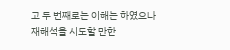고 두 번째로는 이해는 하였으나 재해석을 시도할 만한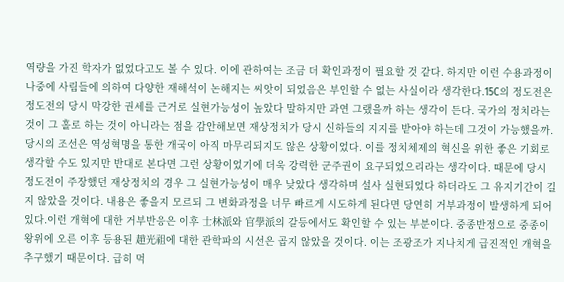역량을 가진 학자가 없었다고도 볼 수 있다. 이에 관하여는 조금 더 확인과정이 필요할 것 같다. 하지만 이런 수용과정이 나중에 사림들에 의하여 다양한 재해석이 논해지는 씨앗이 되었음은 부인할 수 없는 사실이라 생각한다.15C의 정도전은 정도전의 당시 막강한 권세를 근거로 실현가능성이 높았다 말하지만 과연 그랬을까 하는 생각이 든다. 국가의 정치라는 것이 그 홀로 하는 것이 아니라는 점을 감안해보면 재상정치가 당시 신하들의 지지를 받아야 하는데 그것이 가능했을까. 당시의 조선은 역성혁명을 통한 개국이 아직 마무리되지도 않은 상황이었다. 이를 정치체제의 혁신을 위한 좋은 기회로 생각할 수도 있지만 반대로 본다면 그런 상황이었기에 더욱 강력한 군주권이 요구되었으리라는 생각이다. 때문에 당시 정도전이 주장했던 재상정치의 경우 그 실현가능성이 매우 낮았다 생각하며 설사 실현되었다 하더라도 그 유지기간이 길지 않았을 것이다. 내용은 좋을지 모르되 그 변화과정을 너무 빠르게 시도하게 된다면 당연히 거부과정이 발생하게 되어있다.이런 개혁에 대한 거부반응은 이후 士林派와 官學派의 갈등에서도 확인할 수 있는 부분이다. 중종반정으로 중종이 왕위에 오른 이후 등용된 趙光祖에 대한 관학파의 시선은 곱지 않았을 것이다. 이는 조광조가 지나치게 급진적인 개혁을 추구했기 때문이다. 급히 먹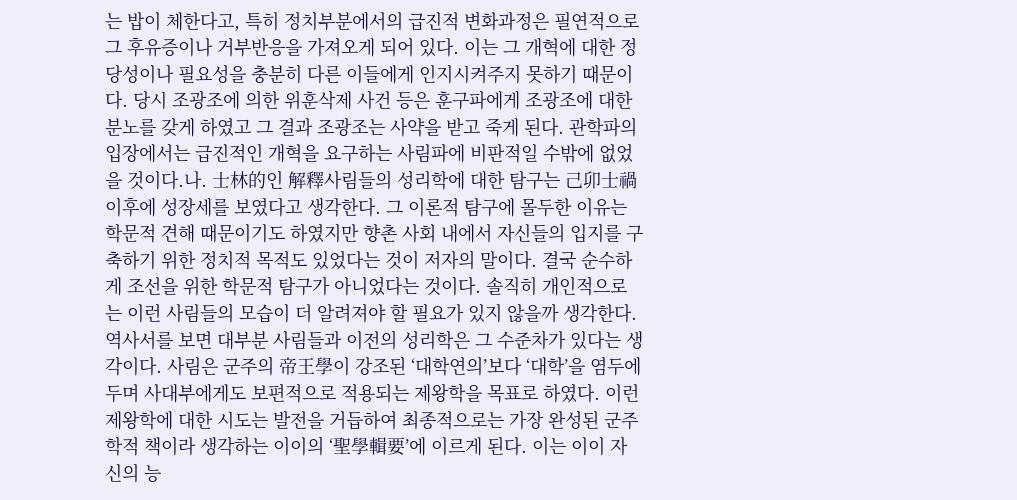는 밥이 체한다고, 특히 정치부분에서의 급진적 변화과정은 필연적으로 그 후유증이나 거부반응을 가져오게 되어 있다. 이는 그 개혁에 대한 정당성이나 필요성을 충분히 다른 이들에게 인지시켜주지 못하기 때문이다. 당시 조광조에 의한 위훈삭제 사건 등은 훈구파에게 조광조에 대한 분노를 갖게 하였고 그 결과 조광조는 사약을 받고 죽게 된다. 관학파의 입장에서는 급진적인 개혁을 요구하는 사림파에 비판적일 수밖에 없었을 것이다.나. 士林的인 解釋사림들의 성리학에 대한 탐구는 己卯士禍 이후에 성장세를 보였다고 생각한다. 그 이론적 탐구에 몰두한 이유는 학문적 견해 때문이기도 하였지만 향촌 사회 내에서 자신들의 입지를 구축하기 위한 정치적 목적도 있었다는 것이 저자의 말이다. 결국 순수하게 조선을 위한 학문적 탐구가 아니었다는 것이다. 솔직히 개인적으로는 이런 사림들의 모습이 더 알려져야 할 필요가 있지 않을까 생각한다. 역사서를 보면 대부분 사림들과 이전의 성리학은 그 수준차가 있다는 생각이다. 사림은 군주의 帝王學이 강조된 ‘대학연의’보다 ‘대학’을 염두에 두며 사대부에게도 보편적으로 적용되는 제왕학을 목표로 하였다. 이런 제왕학에 대한 시도는 발전을 거듭하여 최종적으로는 가장 완성된 군주학적 책이라 생각하는 이이의 ‘聖學輯要’에 이르게 된다. 이는 이이 자신의 능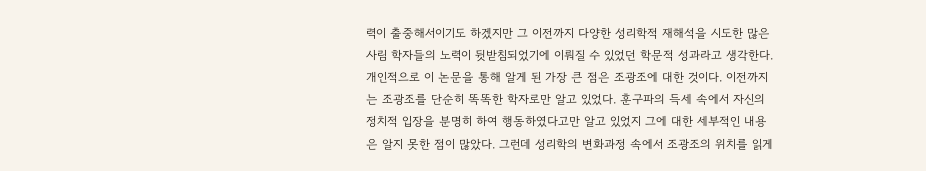력이 출중해서이기도 하겠지만 그 이전까지 다양한 성리학적 재해석을 시도한 많은 사림 학자들의 노력이 뒷받침되었기에 이뤄질 수 있었던 학문적 성과라고 생각한다.개인적으로 이 논문을 통해 알게 된 가장 큰 점은 조광조에 대한 것이다. 이전까지는 조광조를 단순히 똑똑한 학자로만 알고 있었다. 훈구파의 득세 속에서 자신의 정치적 입장을 분명히 하여 행동하였다고만 알고 있었지 그에 대한 세부적인 내용은 알지 못한 점이 많았다. 그런데 성리학의 변화과정 속에서 조광조의 위치를 읽게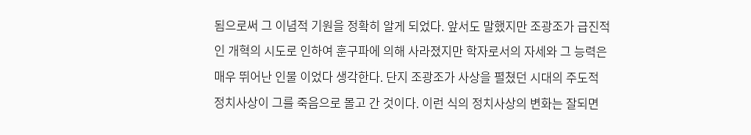됨으로써 그 이념적 기원을 정확히 알게 되었다. 앞서도 말했지만 조광조가 급진적인 개혁의 시도로 인하여 훈구파에 의해 사라졌지만 학자로서의 자세와 그 능력은 매우 뛰어난 인물 이었다 생각한다. 단지 조광조가 사상을 펼쳤던 시대의 주도적 정치사상이 그를 죽음으로 몰고 간 것이다. 이런 식의 정치사상의 변화는 잘되면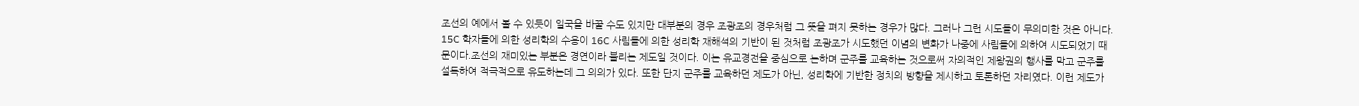조선의 예에서 볼 수 있듯이 일국을 바꿀 수도 있지만 대부분의 경우 조광조의 경우처럼 그 뜻을 펴지 못하는 경우가 많다. 그러나 그런 시도들이 무의미한 것은 아니다. 15C 학자들에 의한 성리학의 수용이 16C 사림들에 의한 성리학 재해석의 기반이 된 것처럼 조광조가 시도했던 이념의 변화가 나중에 사림들에 의하여 시도되었기 때문이다.조선의 재미있는 부분은 경연이라 불리는 제도일 것이다. 이는 유교경전을 중심으로 논하며 군주를 교육하는 것으로써 자의적인 제왕권의 행사를 막고 군주를 설득하여 적극적으로 유도하는데 그 의의가 있다. 또한 단지 군주를 교육하던 제도가 아닌, 성리학에 기반한 정치의 방향을 제시하고 토론하던 자리였다. 이런 제도가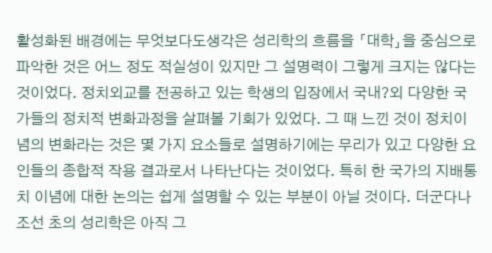활성화된 배경에는 무엇보다도생각은 성리학의 흐름을 「대학」을 중심으로 파악한 것은 어느 정도 적실성이 있지만 그 설명력이 그렇게 크지는 않다는 것이었다. 정치외교를 전공하고 있는 학생의 입장에서 국내?외 다양한 국가들의 정치적 변화과정을 살펴볼 기회가 있었다. 그 때 느낀 것이 정치이념의 변화라는 것은 몇 가지 요소들로 설명하기에는 무리가 있고 다양한 요인들의 종합적 작용 결과로서 나타난다는 것이었다. 특히 한 국가의 지배통치 이념에 대한 논의는 쉽게 설명할 수 있는 부분이 아닐 것이다. 더군다나 조선 초의 성리학은 아직 그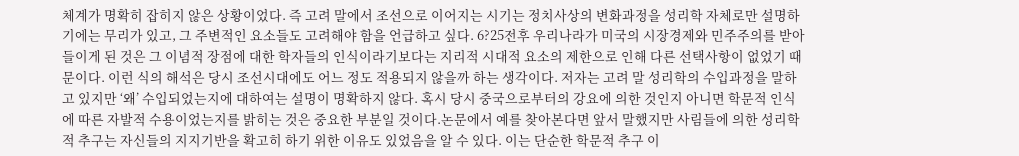체계가 명확히 잡히지 않은 상황이었다. 즉 고려 말에서 조선으로 이어지는 시기는 정치사상의 변화과정을 성리학 자체로만 설명하기에는 무리가 있고, 그 주변적인 요소들도 고려해야 함을 언급하고 싶다. 6?25전후 우리나라가 미국의 시장경제와 민주주의를 받아들이게 된 것은 그 이념적 장점에 대한 학자들의 인식이라기보다는 지리적 시대적 요소의 제한으로 인해 다른 선택사항이 없었기 때문이다. 이런 식의 해석은 당시 조선시대에도 어느 정도 적용되지 않을까 하는 생각이다. 저자는 고려 말 성리학의 수입과정을 말하고 있지만 ‘왜’ 수입되었는지에 대하여는 설명이 명확하지 않다. 혹시 당시 중국으로부터의 강요에 의한 것인지 아니면 학문적 인식에 따른 자발적 수용이었는지를 밝히는 것은 중요한 부분일 것이다.논문에서 예를 찾아본다면 앞서 말했지만 사림들에 의한 성리학적 추구는 자신들의 지지기반을 확고히 하기 위한 이유도 있었음을 알 수 있다. 이는 단순한 학문적 추구 이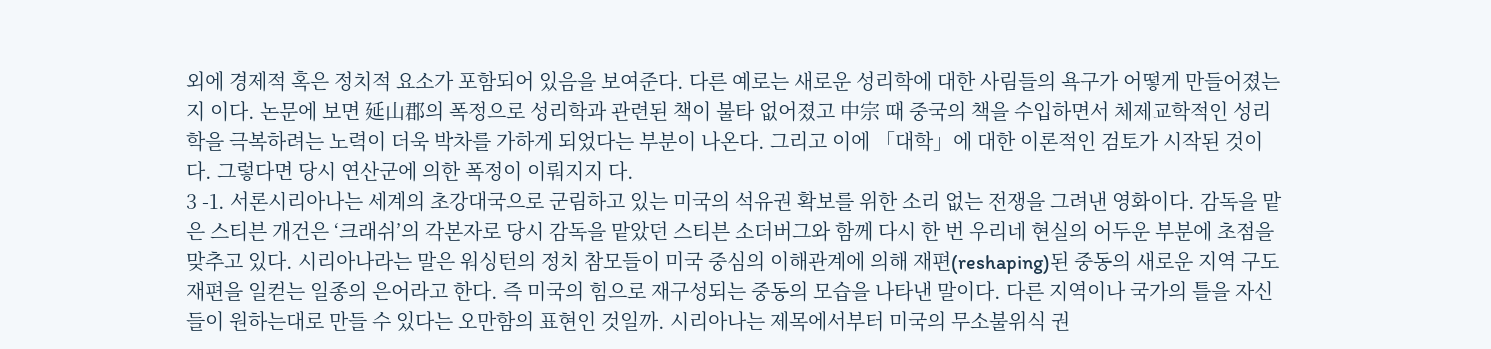외에 경제적 혹은 정치적 요소가 포함되어 있음을 보여준다. 다른 예로는 새로운 성리학에 대한 사림들의 욕구가 어떻게 만들어졌는지 이다. 논문에 보면 延山郡의 폭정으로 성리학과 관련된 책이 불타 없어졌고 中宗 때 중국의 책을 수입하면서 체제교학적인 성리학을 극복하려는 노력이 더욱 박차를 가하게 되었다는 부분이 나온다. 그리고 이에 「대학」에 대한 이론적인 검토가 시작된 것이다. 그렇다면 당시 연산군에 의한 폭정이 이뤄지지 다.
3 -1. 서론시리아나는 세계의 초강대국으로 군림하고 있는 미국의 석유권 확보를 위한 소리 없는 전쟁을 그려낸 영화이다. 감독을 맡은 스티븐 개건은 ‘크래쉬’의 각본자로 당시 감독을 맡았던 스티븐 소더버그와 함께 다시 한 번 우리네 현실의 어두운 부분에 초점을 맞추고 있다. 시리아나라는 말은 워싱턴의 정치 참모들이 미국 중심의 이해관계에 의해 재편(reshaping)된 중동의 새로운 지역 구도 재편을 일컫는 일종의 은어라고 한다. 즉 미국의 힘으로 재구성되는 중동의 모습을 나타낸 말이다. 다른 지역이나 국가의 틀을 자신들이 원하는대로 만들 수 있다는 오만함의 표현인 것일까. 시리아나는 제목에서부터 미국의 무소불위식 권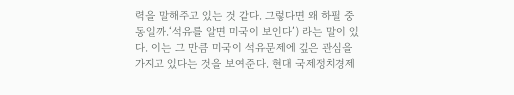력을 말해주고 있는 것 같다. 그렇다면 왜 하필 중동일까.‘석유를 알면 미국이 보인다’) 라는 말이 있다. 이는 그 만큼 미국이 석유문제에 깊은 관심을 가지고 있다는 것을 보여준다. 현대 국제정치경제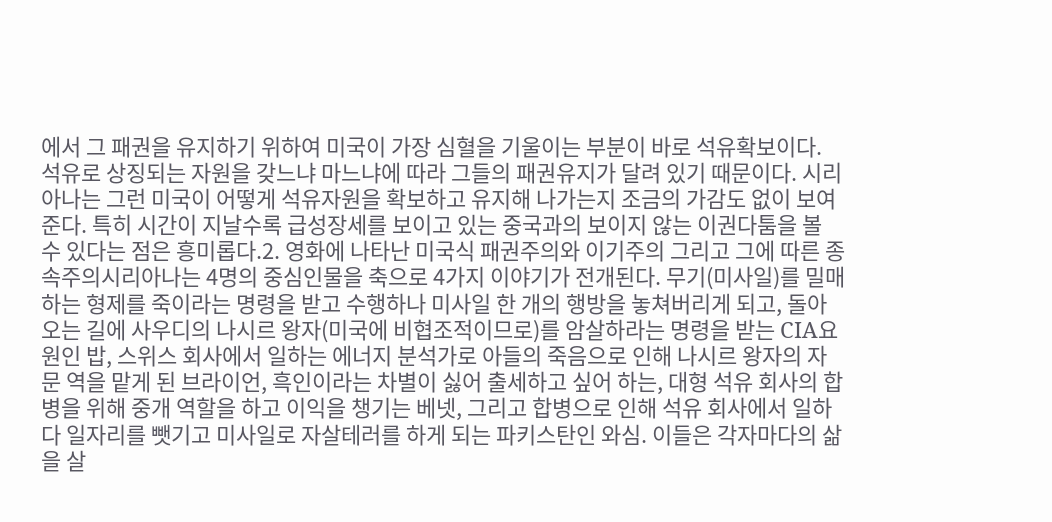에서 그 패권을 유지하기 위하여 미국이 가장 심혈을 기울이는 부분이 바로 석유확보이다. 석유로 상징되는 자원을 갖느냐 마느냐에 따라 그들의 패권유지가 달려 있기 때문이다. 시리아나는 그런 미국이 어떻게 석유자원을 확보하고 유지해 나가는지 조금의 가감도 없이 보여준다. 특히 시간이 지날수록 급성장세를 보이고 있는 중국과의 보이지 않는 이권다툼을 볼 수 있다는 점은 흥미롭다.2. 영화에 나타난 미국식 패권주의와 이기주의 그리고 그에 따른 종속주의시리아나는 4명의 중심인물을 축으로 4가지 이야기가 전개된다. 무기(미사일)를 밀매하는 형제를 죽이라는 명령을 받고 수행하나 미사일 한 개의 행방을 놓쳐버리게 되고, 돌아오는 길에 사우디의 나시르 왕자(미국에 비협조적이므로)를 암살하라는 명령을 받는 CIA요원인 밥, 스위스 회사에서 일하는 에너지 분석가로 아들의 죽음으로 인해 나시르 왕자의 자문 역을 맡게 된 브라이언, 흑인이라는 차별이 싫어 출세하고 싶어 하는, 대형 석유 회사의 합병을 위해 중개 역할을 하고 이익을 챙기는 베넷, 그리고 합병으로 인해 석유 회사에서 일하다 일자리를 뺏기고 미사일로 자살테러를 하게 되는 파키스탄인 와심. 이들은 각자마다의 삶을 살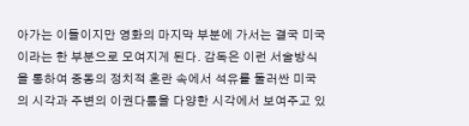아가는 이들이지만 영화의 마지막 부분에 가서는 결국 미국이라는 한 부분으로 모여지게 된다. 감독은 이런 서술방식을 통하여 중동의 정치적 혼란 속에서 석유를 둘러싼 미국의 시각과 주변의 이권다툼을 다양한 시각에서 보여주고 있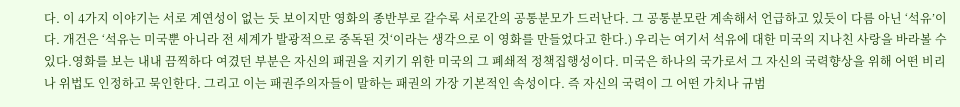다. 이 4가지 이야기는 서로 계연성이 없는 듯 보이지만 영화의 종반부로 갈수록 서로간의 공통분모가 드러난다. 그 공통분모란 계속해서 언급하고 있듯이 다름 아닌 ‘석유’이다. 개건은 ‘석유는 미국뿐 아니라 전 세계가 발광적으로 중독된 것‘이라는 생각으로 이 영화를 만들었다고 한다.) 우리는 여기서 석유에 대한 미국의 지나친 사랑을 바라볼 수 있다.영화를 보는 내내 끔찍하다 여겼던 부분은 자신의 패권을 지키기 위한 미국의 그 폐쇄적 정책집행성이다. 미국은 하나의 국가로서 그 자신의 국력향상을 위해 어떤 비리나 위법도 인정하고 묵인한다. 그리고 이는 패권주의자들이 말하는 패권의 가장 기본적인 속성이다. 즉 자신의 국력이 그 어떤 가치나 규범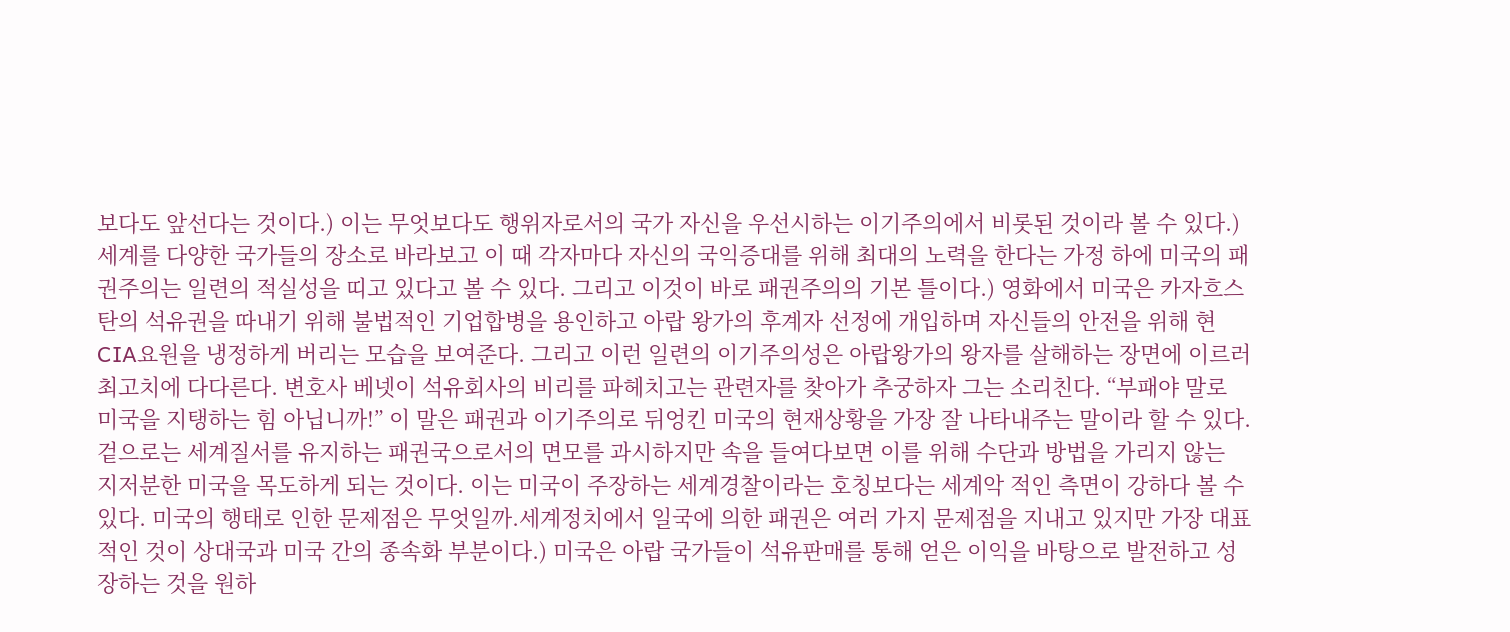보다도 앞선다는 것이다.) 이는 무엇보다도 행위자로서의 국가 자신을 우선시하는 이기주의에서 비롯된 것이라 볼 수 있다.) 세계를 다양한 국가들의 장소로 바라보고 이 때 각자마다 자신의 국익증대를 위해 최대의 노력을 한다는 가정 하에 미국의 패권주의는 일련의 적실성을 띠고 있다고 볼 수 있다. 그리고 이것이 바로 패권주의의 기본 틀이다.) 영화에서 미국은 카자흐스탄의 석유권을 따내기 위해 불법적인 기업합병을 용인하고 아랍 왕가의 후계자 선정에 개입하며 자신들의 안전을 위해 현 CIA요원을 냉정하게 버리는 모습을 보여준다. 그리고 이런 일련의 이기주의성은 아랍왕가의 왕자를 살해하는 장면에 이르러 최고치에 다다른다. 변호사 베넷이 석유회사의 비리를 파헤치고는 관련자를 찾아가 추궁하자 그는 소리친다. “부패야 말로 미국을 지탱하는 힘 아닙니까!” 이 말은 패권과 이기주의로 뒤엉킨 미국의 현재상황을 가장 잘 나타내주는 말이라 할 수 있다. 겉으로는 세계질서를 유지하는 패권국으로서의 면모를 과시하지만 속을 들여다보면 이를 위해 수단과 방법을 가리지 않는 지저분한 미국을 목도하게 되는 것이다. 이는 미국이 주장하는 세계경찰이라는 호칭보다는 세계악 적인 측면이 강하다 볼 수 있다. 미국의 행태로 인한 문제점은 무엇일까.세계정치에서 일국에 의한 패권은 여러 가지 문제점을 지내고 있지만 가장 대표적인 것이 상대국과 미국 간의 종속화 부분이다.) 미국은 아랍 국가들이 석유판매를 통해 얻은 이익을 바탕으로 발전하고 성장하는 것을 원하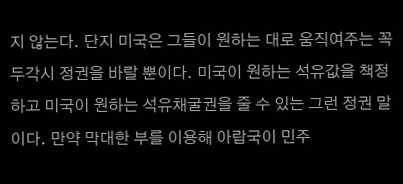지 않는다. 단지 미국은 그들이 원하는 대로 움직여주는 꼭두각시 정권을 바랄 뿐이다. 미국이 원하는 석유값을 책정하고 미국이 원하는 석유채굴권을 줄 수 있는 그런 정권 말이다. 만약 막대한 부를 이용해 아랍국이 민주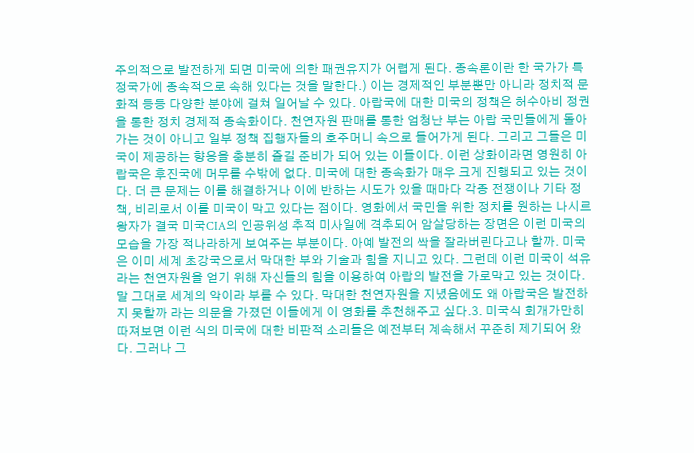주의적으로 발전하게 되면 미국에 의한 패권유지가 어렵게 된다. 종속론이란 한 국가가 특정국가에 종속적으로 속해 있다는 것을 말한다.) 이는 경제적인 부분뿐만 아니라 정치적 문화적 등등 다양한 분야에 걸쳐 일어날 수 있다. 아랍국에 대한 미국의 정책은 허수아비 정권을 통한 정치 경제적 종속화이다. 천연자원 판매를 통한 엄청난 부는 아랍 국민들에게 돌아가는 것이 아니고 일부 정책 집행자들의 호주머니 속으로 들어가게 된다. 그리고 그들은 미국이 제공하는 향응을 충분히 즐길 준비가 되어 있는 이들이다. 이런 상화이라면 영원히 아랍국은 후진국에 머무를 수밖에 없다. 미국에 대한 종속화가 매우 크게 진행되고 있는 것이다. 더 큰 문제는 이를 해결하거나 이에 반하는 시도가 있을 때마다 각종 전쟁이나 기타 정책, 비리로서 이를 미국이 막고 있다는 점이다. 영화에서 국민을 위한 정치를 원하는 나시르 왕자가 결국 미국CIA의 인공위성 추적 미사일에 격추되어 암살당하는 장면은 이런 미국의 모습을 가장 적나라하게 보여주는 부분이다. 아예 발전의 싹을 잘라버린다고나 할까. 미국은 이미 세계 초강국으로서 막대한 부와 기술과 힘을 지니고 있다. 그런데 이런 미국이 석유라는 천연자원을 얻기 위해 자신들의 힘을 이용하여 아랍의 발전을 가로막고 있는 것이다. 말 그대로 세계의 악이라 부를 수 있다. 막대한 천연자원을 지녔음에도 왜 아랍국은 발전하지 못할까 라는 의문을 가졌던 이들에게 이 영화를 추천해주고 싶다.3. 미국식 회개가만히 따져보면 이런 식의 미국에 대한 비판적 소리들은 예전부터 계속해서 꾸준히 제기되어 왔다. 그러나 그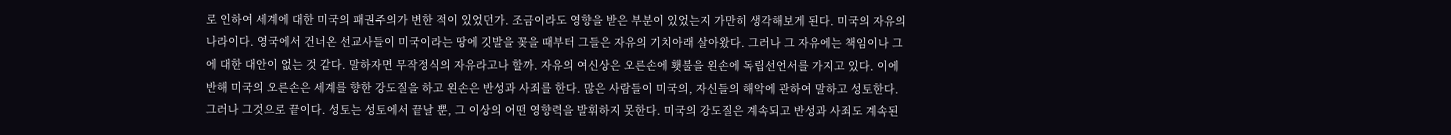로 인하여 세계에 대한 미국의 패권주의가 변한 적이 있었던가. 조금이라도 영향을 받은 부분이 있었는지 가만히 생각해보게 된다. 미국의 자유의 나라이다. 영국에서 건너온 선교사들이 미국이라는 땅에 깃발을 꽂을 때부터 그들은 자유의 기치아래 살아왔다. 그러나 그 자유에는 책임이나 그에 대한 대안이 없는 것 같다. 말하자면 무작정식의 자유라고나 할까. 자유의 여신상은 오른손에 횃불을 왼손에 독립선언서를 가지고 있다. 이에 반해 미국의 오른손은 세계를 향한 강도질을 하고 왼손은 반성과 사죄를 한다. 많은 사람들이 미국의, 자신들의 해악에 관하여 말하고 성토한다. 그러나 그것으로 끝이다. 성토는 성토에서 끝날 뿐, 그 이상의 어떤 영향력을 발휘하지 못한다. 미국의 강도질은 계속되고 반성과 사죄도 계속된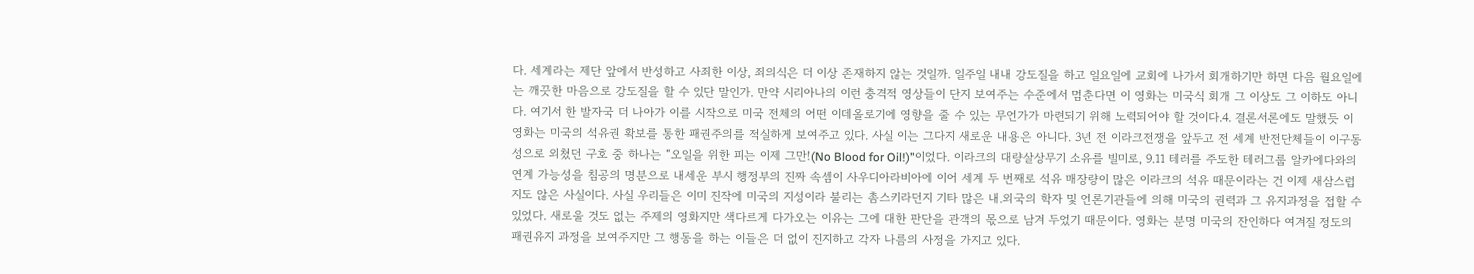다. 세계라는 제단 앞에서 반성하고 사죄한 이상, 죄의식은 더 이상 존재하지 않는 것일까. 일주일 내내 강도질을 하고 일요일에 교회에 나가서 회개하기만 하면 다음 월요일에는 깨끗한 마음으로 강도질을 할 수 있단 말인가. 만약 시리아나의 이런 충격적 영상들이 단지 보여주는 수준에서 멈춘다면 이 영화는 미국식 회개 그 이상도 그 이하도 아니다. 여기서 한 발자국 더 나아가 이를 시작으로 미국 전체의 어떤 이데올로기에 영향을 줄 수 있는 무언가가 마련되기 위해 노력되어야 할 것이다.4. 결론서론에도 말했듯 이 영화는 미국의 석유권 확보를 통한 패권주의를 적실하게 보여주고 있다. 사실 이는 그다지 새로운 내용은 아니다. 3년 전 이라크전쟁을 앞두고 전 세계 반전단체들이 이구동성으로 외쳤던 구호 중 하나는 “오일을 위한 피는 이제 그만!(No Blood for Oil!)”이었다. 이라크의 대량살상무기 소유를 빌미로, 9.11 테러를 주도한 테러그룹 알카에다와의 연계 가능성을 침공의 명분으로 내세운 부시 행정부의 진짜 속셈이 사우디아라비아에 이어 세계 두 번째로 석유 매장량이 많은 이라크의 석유 때문이라는 건 이제 새삼스럽지도 않은 사실이다. 사실 우리들은 이미 진작에 미국의 지성이라 불리는 촘스키라던지 기타 많은 내.외국의 학자 및 언론기관들에 의해 미국의 권력과 그 유지과정을 접할 수 있었다. 새로울 것도 없는 주제의 영화지만 색다르게 다가오는 이유는 그에 대한 판단을 관객의 몫으로 남겨 두었기 때문이다. 영화는 분명 미국의 잔인하다 여겨질 정도의 패권유지 과정을 보여주지만 그 행동을 하는 이들은 더 없이 진지하고 각자 나름의 사정을 가지고 있다.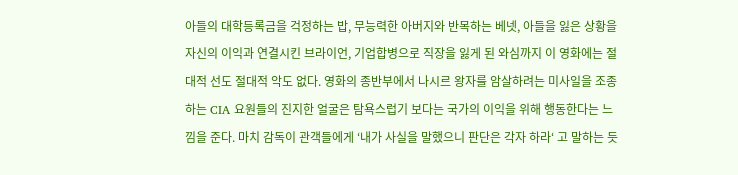아들의 대학등록금을 걱정하는 밥, 무능력한 아버지와 반목하는 베넷, 아들을 잃은 상황을 자신의 이익과 연결시킨 브라이언, 기업합병으로 직장을 잃게 된 와심까지 이 영화에는 절대적 선도 절대적 악도 없다. 영화의 종반부에서 나시르 왕자를 암살하려는 미사일을 조종하는 CIA 요원들의 진지한 얼굴은 탐욕스럽기 보다는 국가의 이익을 위해 행동한다는 느낌을 준다. 마치 감독이 관객들에게 ‘내가 사실을 말했으니 판단은 각자 하라‘ 고 말하는 듯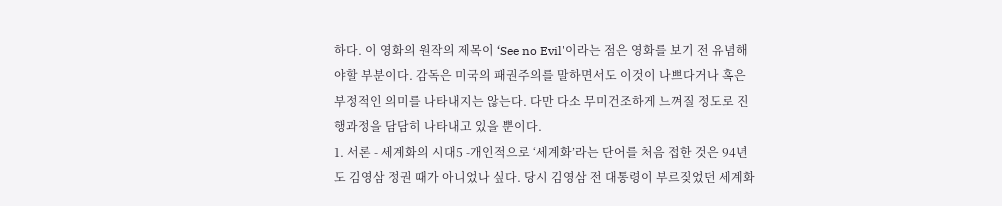하다. 이 영화의 원작의 제목이 ‘See no Evil'이라는 점은 영화를 보기 전 유념해야할 부분이다. 감독은 미국의 패권주의를 말하면서도 이것이 나쁘다거나 혹은 부정적인 의미를 나타내지는 않는다. 다만 다소 무미건조하게 느껴질 정도로 진행과정을 담담히 나타내고 있을 뿐이다.
1. 서론 - 세계화의 시대5 -개인적으로 ‘세계화’라는 단어를 처음 접한 것은 94년도 김영삼 정권 때가 아니었나 싶다. 당시 김영삼 전 대통령이 부르짖었던 세계화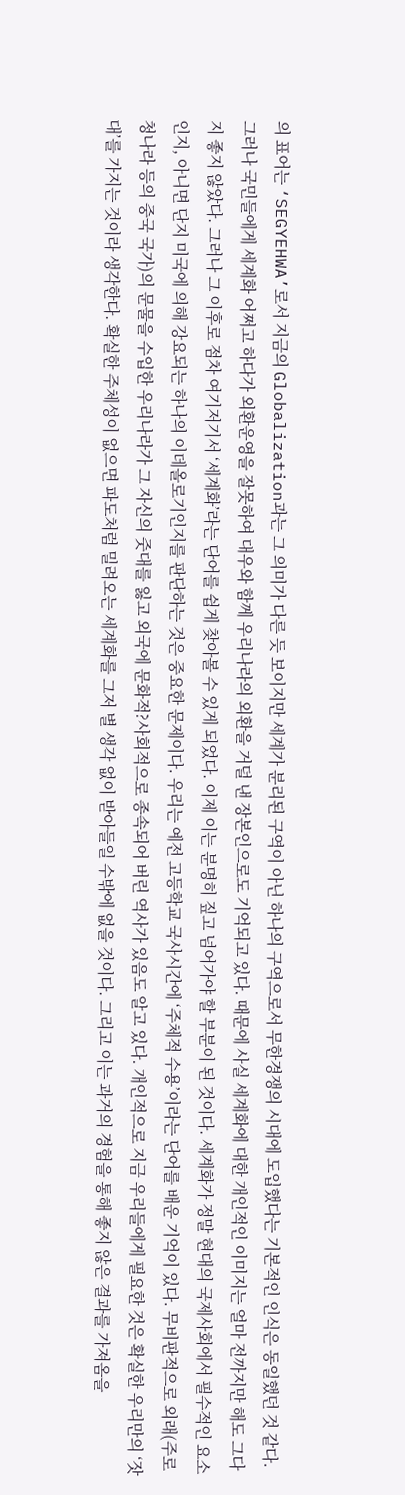의 표어는 ‘SEGYEHWA’로서 지금의 Globalization과는 그 의미가 다른 듯 보이지만 세계가 분리된 구역이 아닌 하나의 구역으로서 무한경쟁의 시대에 도입했다는 기본적인 인식은 동일했던 것 같다. 그러나 국민들에게 세계화 어쩌고 하다가 외환운영을 잘못하여 대우와 함께 우리나라의 외환을 거덜 낸 장본인으로도 기억되고 있다. 때문에 사실 세계화에 대한 개인적인 이미지는 얼마 전까지만 해도 그다지 좋지 않았다. 그러나 그 이후로 점차 여기저기서 ‘세계화’라는 단어를 쉽게 찾아볼 수 있게 되었다. 이제 이는 분명히 짚고 넘어가야 할 부분이 된 것이다. 세계화가 정말 현대의 국제사회에서 필수적인 요소인지, 아니면 단지 미국에 의해 강요되는 하나의 이데올로기인지를 판단하는 것은 중요한 문제이다. 우리는 예전 고등학교 국사시간에 ‘주체적 수용’이라는 단어를 배운 기억이 있다. 무비판적으로 외래(주로 청나라 등의 중국 국가)의 문물을 수입한 우리나라가 그 자신의 줏대를 잃고 외국에 문화적?사회적으로 종속되어 버린 역사가 있음도 알고 있다. 개인적으로 지금 우리들에게 필요한 것은 확실한 우리만의 ‘잣대’를 가지는 것이라 생각한다. 확실한 주체성이 없으면 파도처럼 밀려오는 세계화를 그저 별 생각 없이 받아들일 수밖에 없을 것이다. 그리고 이는 과거의 경험을 통해 좋지 않은 결과를 가져옴을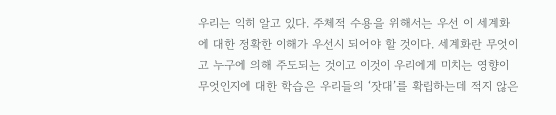우리는 익히 알고 있다. 주체적 수용을 위해서는 우선 이 세계화에 대한 정확한 이해가 우선시 되어야 할 것이다. 세계화란 무엇이고 누구에 의해 주도되는 것이고 이것이 우리에게 미치는 영향이 무엇인지에 대한 학습은 우리들의 ‘잣대’를 확립하는데 적지 않은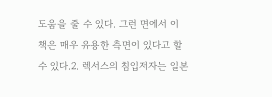도움을 줄 수 있다. 그런 면에서 이 책은 매우 유용한 측면이 있다고 할 수 있다.2. 렉서스의 침입저자는 일본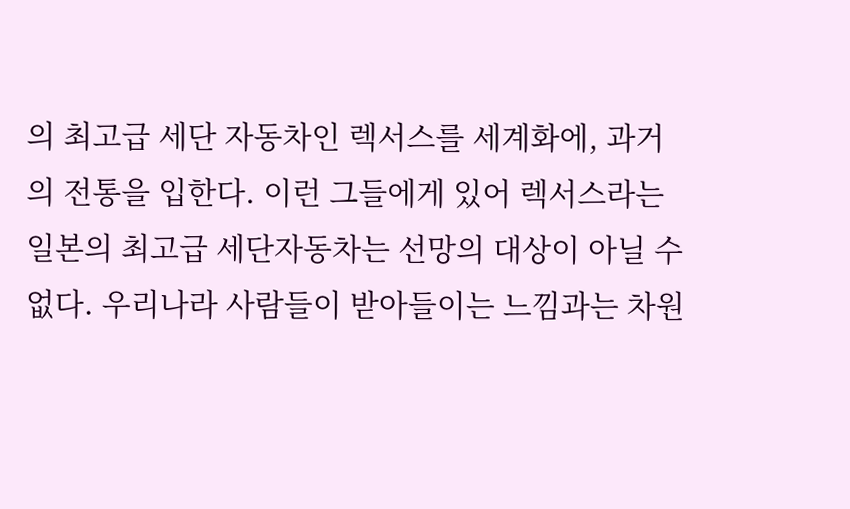의 최고급 세단 자동차인 렉서스를 세계화에, 과거의 전통을 입한다. 이런 그들에게 있어 렉서스라는 일본의 최고급 세단자동차는 선망의 대상이 아닐 수 없다. 우리나라 사람들이 받아들이는 느낌과는 차원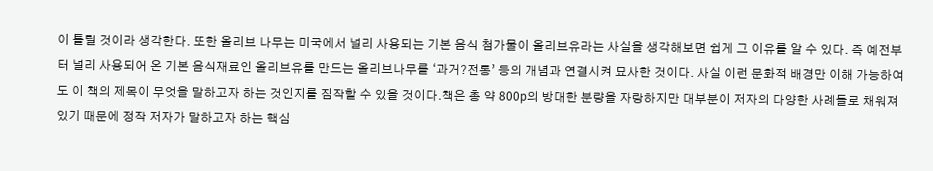이 틀릴 것이라 생각한다. 또한 올리브 나무는 미국에서 널리 사용되는 기본 음식 첨가물이 올리브유라는 사실을 생각해보면 쉽게 그 이유를 알 수 있다. 즉 예전부터 널리 사용되어 온 기본 음식재료인 올리브유를 만드는 올리브나무를 ‘과거?전통’ 등의 개념과 연결시켜 묘사한 것이다. 사실 이런 문화적 배경만 이해 가능하여도 이 책의 제목이 무엇을 말하고자 하는 것인지를 짐작할 수 있을 것이다.책은 총 약 800p의 방대한 분량을 자랑하지만 대부분이 저자의 다양한 사례들로 채워져 있기 때문에 정작 저자가 말하고자 하는 핵심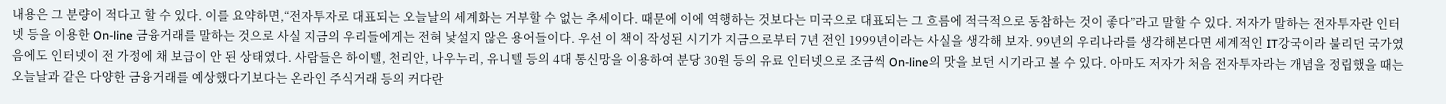내용은 그 분량이 적다고 할 수 있다. 이를 요약하면,“전자투자로 대표되는 오늘날의 세계화는 거부할 수 없는 추세이다. 때문에 이에 역행하는 것보다는 미국으로 대표되는 그 흐름에 적극적으로 동참하는 것이 좋다”라고 말할 수 있다. 저자가 말하는 전자투자란 인터넷 등을 이용한 On-line 금융거래를 말하는 것으로 사실 지금의 우리들에게는 전혀 낯설지 않은 용어들이다. 우선 이 책이 작성된 시기가 지금으로부터 7년 전인 1999년이라는 사실을 생각해 보자. 99년의 우리나라를 생각해본다면 세계적인 IT강국이라 불리던 국가였음에도 인터넷이 전 가정에 채 보급이 안 된 상태였다. 사람들은 하이텔, 천리안, 나우누리, 유니텔 등의 4대 통신망을 이용하여 분당 30원 등의 유료 인터넷으로 조금씩 On-line의 맛을 보던 시기라고 볼 수 있다. 아마도 저자가 처음 전자투자라는 개념을 정립했을 때는 오늘날과 같은 다양한 금융거래를 예상했다기보다는 온라인 주식거래 등의 커다란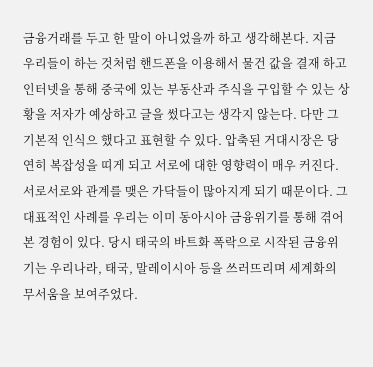금융거래를 두고 한 말이 아니었을까 하고 생각해본다. 지금 우리들이 하는 것처럼 핸드폰을 이용해서 물건 값을 결재 하고 인터넷을 통해 중국에 있는 부동산과 주식을 구입할 수 있는 상황을 저자가 예상하고 글을 썼다고는 생각지 않는다. 다만 그 기본적 인식으 했다고 표현할 수 있다. 압축된 거대시장은 당연히 복잡성을 띠게 되고 서로에 대한 영향력이 매우 커진다. 서로서로와 관계를 맺은 가닥들이 많아지게 되기 때문이다. 그 대표적인 사례를 우리는 이미 동아시아 금융위기를 통해 겪어본 경험이 있다. 당시 태국의 바트화 폭락으로 시작된 금융위기는 우리나라, 태국, 말레이시아 등을 쓰러뜨리며 세계화의 무서움을 보여주었다.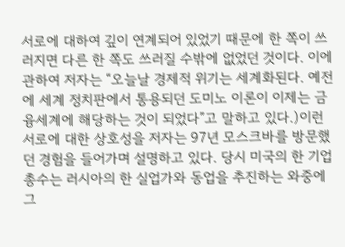서로에 대하여 깊이 연계되어 있었기 때문에 한 쪽이 쓰러지면 다른 한 쪽도 쓰러질 수밖에 없었던 것이다. 이에 관하여 저자는 “오늘날 경제적 위기는 세계화된다. 예전에 세계 정치판에서 통용되던 도미노 이론이 이제는 금융세계에 해당하는 것이 되었다”고 말하고 있다.)이런 서로에 대한 상호성을 저자는 97년 모스크바를 방문했던 경험을 들어가며 설명하고 있다. 당시 미국의 한 기업총수는 러시아의 한 실업가와 동업을 추진하는 와중에 그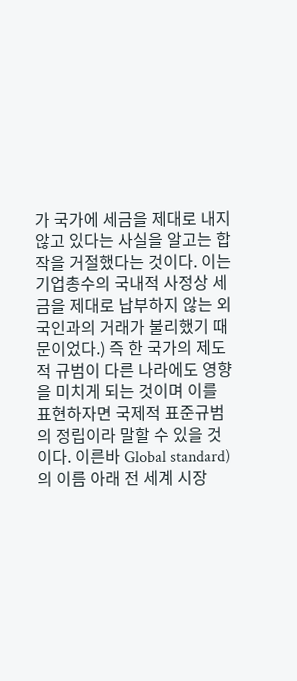가 국가에 세금을 제대로 내지 않고 있다는 사실을 알고는 합작을 거절했다는 것이다. 이는 기업총수의 국내적 사정상 세금을 제대로 납부하지 않는 외국인과의 거래가 불리했기 때문이었다.) 즉 한 국가의 제도적 규범이 다른 나라에도 영향을 미치게 되는 것이며 이를 표현하자면 국제적 표준규범의 정립이라 말할 수 있을 것이다. 이른바 Global standard)의 이름 아래 전 세계 시장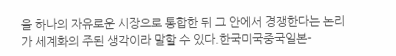을 하나의 자유로운 시장으로 통합한 뒤 그 안에서 경쟁한다는 논리가 세계화의 주된 생각이라 말할 수 있다.한국미국중국일본-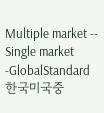Multiple market -- Single market -GlobalStandard한국미국중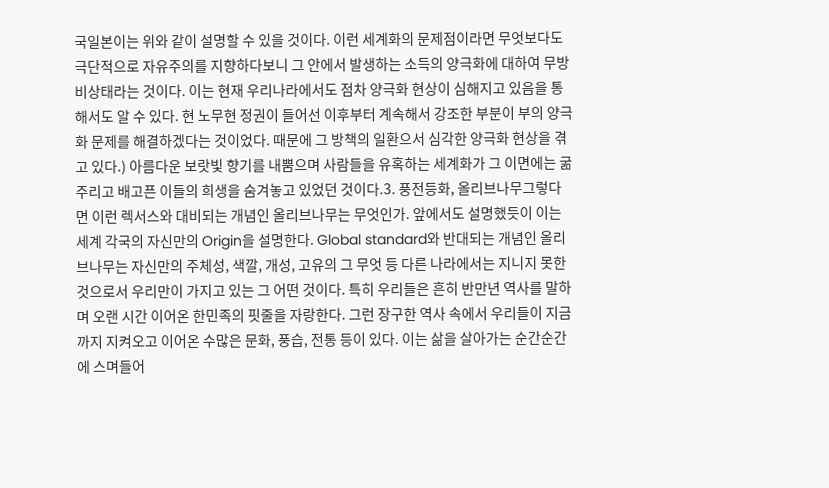국일본이는 위와 같이 설명할 수 있을 것이다. 이런 세계화의 문제점이라면 무엇보다도 극단적으로 자유주의를 지향하다보니 그 안에서 발생하는 소득의 양극화에 대하여 무방비상태라는 것이다. 이는 현재 우리나라에서도 점차 양극화 현상이 심해지고 있음을 통해서도 알 수 있다. 현 노무현 정권이 들어선 이후부터 계속해서 강조한 부분이 부의 양극화 문제를 해결하겠다는 것이었다. 때문에 그 방책의 일환으서 심각한 양극화 현상을 겪고 있다.) 아름다운 보랏빛 향기를 내뿜으며 사람들을 유혹하는 세계화가 그 이면에는 굶주리고 배고픈 이들의 희생을 숨겨놓고 있었던 것이다.3. 풍전등화, 올리브나무그렇다면 이런 렉서스와 대비되는 개념인 올리브나무는 무엇인가. 앞에서도 설명했듯이 이는 세계 각국의 자신만의 Origin을 설명한다. Global standard와 반대되는 개념인 올리브나무는 자신만의 주체성, 색깔, 개성, 고유의 그 무엇 등 다른 나라에서는 지니지 못한 것으로서 우리만이 가지고 있는 그 어떤 것이다. 특히 우리들은 흔히 반만년 역사를 말하며 오랜 시간 이어온 한민족의 핏줄을 자랑한다. 그런 장구한 역사 속에서 우리들이 지금까지 지켜오고 이어온 수많은 문화, 풍습, 전통 등이 있다. 이는 삶을 살아가는 순간순간에 스며들어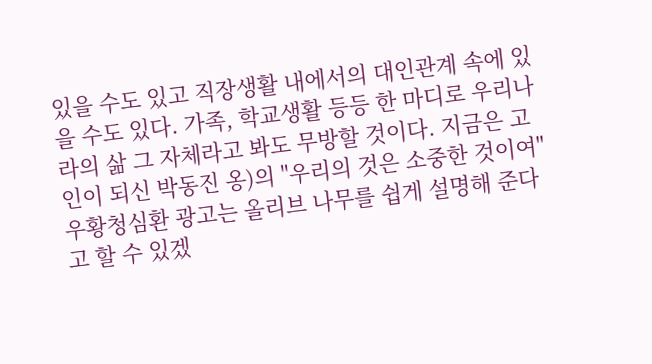있을 수도 있고 직장생활 내에서의 대인관계 속에 있을 수도 있다. 가족, 학교생활 등등 한 마디로 우리나라의 삶 그 자체라고 봐도 무방할 것이다. 지금은 고인이 되신 박동진 옹)의 "우리의 것은 소중한 것이여" 우황청심환 광고는 올리브 나무를 쉽게 설명해 준다고 할 수 있겠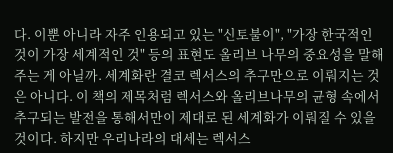다. 이뿐 아니라 자주 인용되고 있는 "신토불이", "가장 한국적인 것이 가장 세계적인 것" 등의 표현도 올리브 나무의 중요성을 말해주는 게 아닐까. 세계화란 결코 렉서스의 추구만으로 이뤄지는 것은 아니다. 이 책의 제목처럼 렉서스와 올리브나무의 균형 속에서 추구되는 발전을 통해서만이 제대로 된 세계화가 이뤄질 수 있을 것이다. 하지만 우리나라의 대세는 렉서스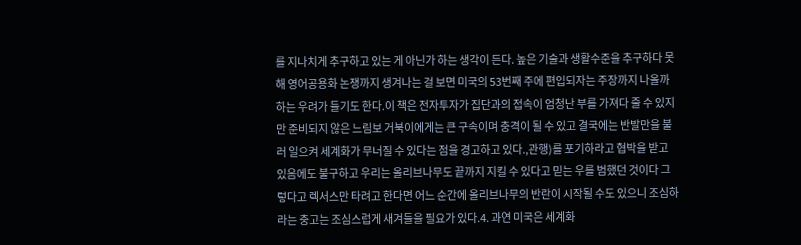를 지나치게 추구하고 있는 게 아닌가 하는 생각이 든다. 높은 기술과 생활수준을 추구하다 못해 영어공용화 논쟁까지 생겨나는 걸 보면 미국의 53번째 주에 편입되자는 주장까지 나올까 하는 우려가 들기도 한다.이 책은 전자투자가 집단과의 접속이 엄청난 부를 가져다 줄 수 있지만 준비되지 않은 느림보 거북이에게는 큰 구속이며 충격이 될 수 있고 결국에는 반발만을 불러 일으켜 세계화가 무너질 수 있다는 점을 경고하고 있다.,관행)를 포기하라고 협박을 받고 있음에도 불구하고 우리는 올리브나무도 끝까지 지킬 수 있다고 믿는 우를 범했던 것이다 그렇다고 렉서스만 타려고 한다면 어느 순간에 올리브나무의 반란이 시작될 수도 있으니 조심하라는 충고는 조심스럽게 새겨들을 필요가 있다.4. 과연 미국은 세계화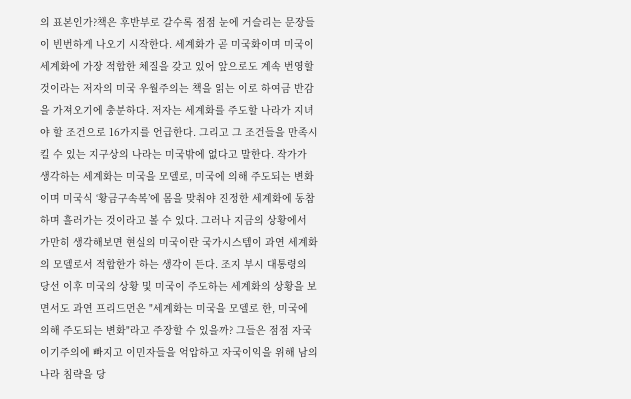의 표본인가?책은 후반부로 갈수록 점점 눈에 거슬리는 문장들이 빈번하게 나오기 시작한다. 세계화가 곧 미국화이며 미국이 세계화에 가장 적합한 체질을 갖고 있어 앞으로도 계속 번영할 것이라는 저자의 미국 우월주의는 책을 읽는 이로 하여금 반감을 가져오기에 충분하다. 저자는 세계화를 주도할 나라가 지녀야 할 조건으로 16가지를 언급한다. 그리고 그 조건들을 만족시킬 수 있는 지구상의 나라는 미국밖에 없다고 말한다. 작가가 생각하는 세계화는 미국을 모델로, 미국에 의해 주도되는 변화이며 미국식 ‘황금구속복’에 몸을 맞춰야 진정한 세계화에 동참하며 흘러가는 것이라고 볼 수 있다. 그러나 지금의 상황에서 가만히 생각해보면 현실의 미국이란 국가시스템이 과연 세계화의 모델로서 적합한가 하는 생각이 든다. 조지 부시 대통령의 당선 이후 미국의 상황 및 미국이 주도하는 세계화의 상황을 보면서도 과연 프리드먼은 "세계화는 미국을 모델로 한, 미국에 의해 주도되는 변화"라고 주장할 수 있을까? 그들은 점점 자국이기주의에 빠지고 이민자들을 억압하고 자국이익을 위해 남의 나라 침략을 당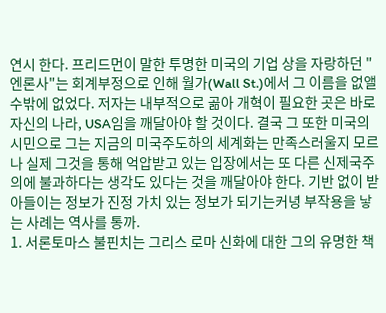연시 한다. 프리드먼이 말한 투명한 미국의 기업 상을 자랑하던 "엔론사"는 회계부정으로 인해 월가(Wall St.)에서 그 이름을 없앨 수밖에 없었다. 저자는 내부적으로 곪아 개혁이 필요한 곳은 바로 자신의 나라, USA임을 깨달아야 할 것이다. 결국 그 또한 미국의 시민으로 그는 지금의 미국주도하의 세계화는 만족스러울지 모르나 실제 그것을 통해 억압받고 있는 입장에서는 또 다른 신제국주의에 불과하다는 생각도 있다는 것을 깨달아야 한다. 기반 없이 받아들이는 정보가 진정 가치 있는 정보가 되기는커녕 부작용을 낳는 사례는 역사를 통까.
1. 서론토마스 불핀치는 그리스 로마 신화에 대한 그의 유명한 책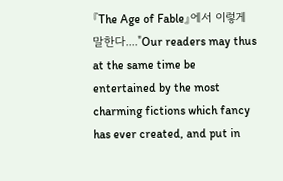『The Age of Fable』에서 이렇게 말한다...."Our readers may thus at the same time be entertained by the most charming fictions which fancy has ever created, and put in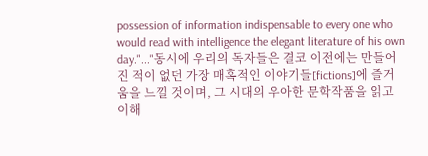possession of information indispensable to every one who would read with intelligence the elegant literature of his own day."..."동시에 우리의 독자들은 결코 이전에는 만들어진 적이 없던 가장 매혹적인 이야기들[fictions]에 즐거움을 느낄 것이며, 그 시대의 우아한 문학작품을 읽고 이해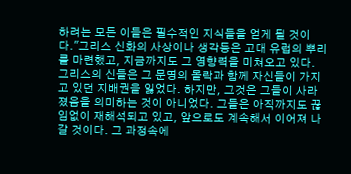하려는 모든 이들은 필수적인 지식들을 얻게 될 것이다."그리스 신화의 사상이나 생각등은 고대 유럽의 뿌리를 마련했고, 지금까지도 그 영향력을 미쳐오고 있다. 그리스의 신들은 그 문명의 몰락과 함께 자신들이 가지고 있던 지배권을 잃었다. 하지만, 그것은 그들이 사라졌음을 의미하는 것이 아니었다. 그들은 아직까지도 끊임없이 재해석되고 있고, 앞으로도 계속해서 이어져 나갈 것이다. 그 과정속에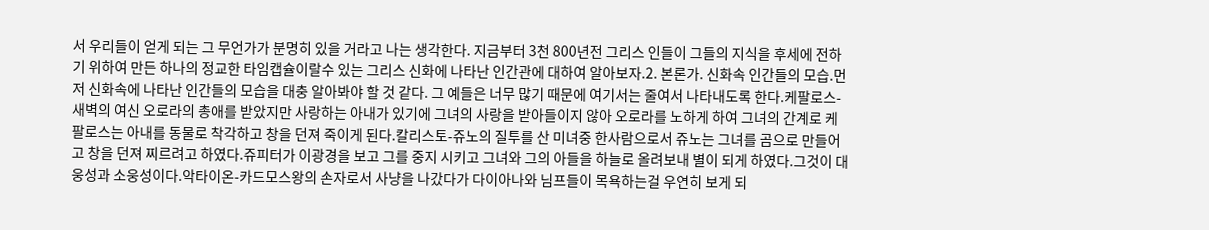서 우리들이 얻게 되는 그 무언가가 분명히 있을 거라고 나는 생각한다. 지금부터 3천 800년전 그리스 인들이 그들의 지식을 후세에 전하기 위하여 만든 하나의 정교한 타임캡슐이랄수 있는 그리스 신화에 나타난 인간관에 대하여 알아보자.2. 본론가. 신화속 인간들의 모습.먼저 신화속에 나타난 인간들의 모습을 대충 알아봐야 할 것 같다. 그 예들은 너무 많기 때문에 여기서는 줄여서 나타내도록 한다.케팔로스-새벽의 여신 오로라의 총애를 받았지만 사랑하는 아내가 있기에 그녀의 사랑을 받아들이지 않아 오로라를 노하게 하여 그녀의 간계로 케팔로스는 아내를 동물로 착각하고 창을 던져 죽이게 된다.칼리스토-쥬노의 질투를 산 미녀중 한사람으로서 쥬노는 그녀를 곰으로 만들어고 창을 던져 찌르려고 하였다.쥬피터가 이광경을 보고 그를 중지 시키고 그녀와 그의 아들을 하늘로 올려보내 별이 되게 하였다.그것이 대웅성과 소웅성이다.악타이온-카드모스왕의 손자로서 사냥을 나갔다가 다이아나와 님프들이 목욕하는걸 우연히 보게 되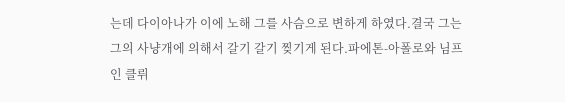는데 다이아나가 이에 노해 그를 사슴으로 변하게 하였다.결국 그는 그의 사냥개에 의해서 갈기 갈기 찢기게 된다.파에톤-아폴로와 님프인 클뤼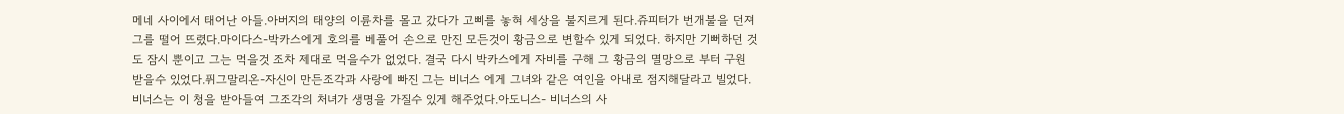메네 사이에서 태어난 아들.아버지의 태양의 이륜차를 몰고 갔다가 고삐를 놓혀 세상을 불지르게 된다.쥬피터가 번개불을 던져 그를 떨어 뜨렸다.마이다스-박카스에게 호의를 베풀어 손으로 만진 모든것이 황금으로 변할수 있게 되었다. 하지만 기뻐하던 것도 잠시 뿐이고 그는 먹을것 조차 제대로 먹을수가 없었다. 결국 다시 박카스에게 자비를 구해 그 황금의 멸망으로 부터 구원 받을수 있었다.퓌그말리온-자신이 만든조각과 사랑에 빠진 그는 비너스 에게 그녀와 같은 여인을 아내로 점지해달라고 빌었다.비너스는 이 청을 받아들여 그조각의 처녀가 생명을 가질수 있게 해주었다.아도니스- 비너스의 사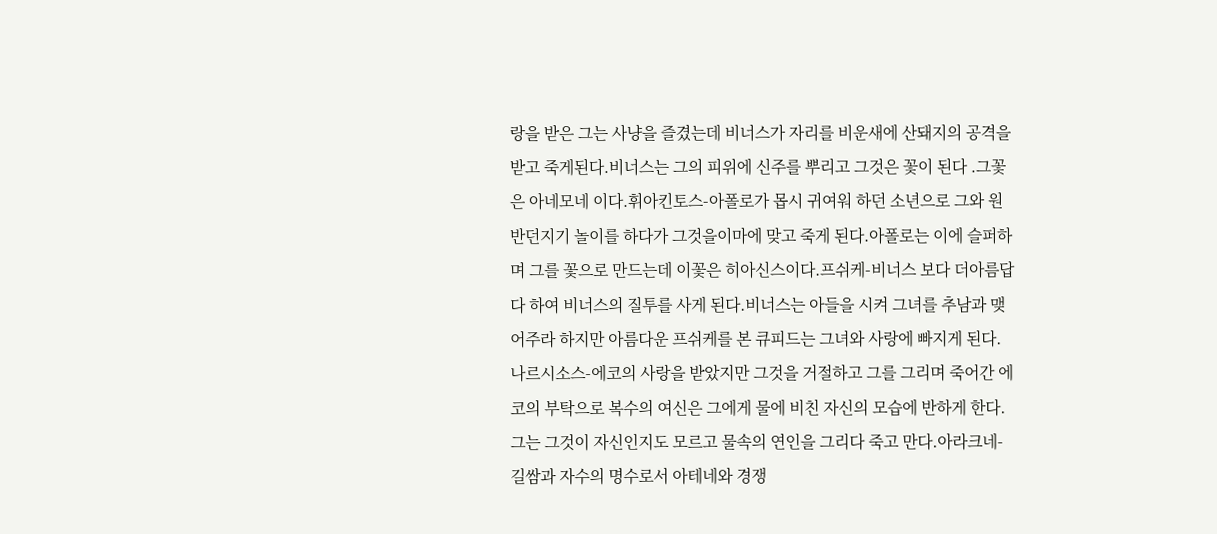랑을 받은 그는 사냥을 즐겼는데 비너스가 자리를 비운새에 산돼지의 공격을 받고 죽게된다.비너스는 그의 피위에 신주를 뿌리고 그것은 꽃이 된다 .그꽃은 아네모네 이다.휘아킨토스-아폴로가 몹시 귀여워 하던 소년으로 그와 원반던지기 놀이를 하다가 그것을이마에 맞고 죽게 된다.아폴로는 이에 슬퍼하며 그를 꽃으로 만드는데 이꽃은 히아신스이다.프쉬케-비너스 보다 더아름답다 하여 비너스의 질투를 사게 된다.비너스는 아들을 시켜 그녀를 추남과 맺어주라 하지만 아름다운 프쉬케를 본 큐피드는 그녀와 사랑에 빠지게 된다.나르시소스-에코의 사랑을 받았지만 그것을 거절하고 그를 그리며 죽어간 에코의 부탁으로 복수의 여신은 그에게 물에 비친 자신의 모습에 반하게 한다.그는 그것이 자신인지도 모르고 물속의 연인을 그리다 죽고 만다.아라크네-길쌈과 자수의 명수로서 아테네와 경쟁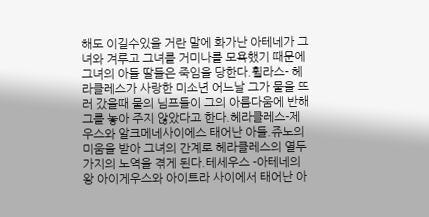해도 이길수있을 거란 말에 화가난 아테네가 그녀와 겨루고 그녀를 거미나를 모욕했기 때문에 그녀의 아들 딸들은 죽임을 당한다.휠라스- 헤라클레스가 사랑한 미소년 어느날 그가 물을 뜨러 갔을때 물의 님프들이 그의 아름다움에 반해 그를 놓아 주지 않았다고 한다.헤라클레스-제우스와 알크메네사이에스 태어난 아들.쥬노의 미움을 받아 그녀의 간계로 헤라클레스의 열두가지의 노역을 겪게 된다.테세우스 -아테네의 왕 아이게우스와 아이트라 사이에서 태어난 아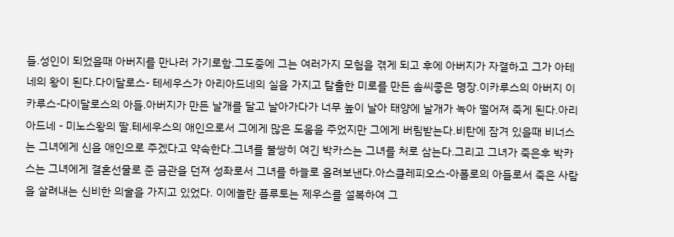들.성인이 되었을때 아버지를 만나러 가기로함.그도중에 그는 여러가지 모험을 겪게 되고 후에 아버지가 자결하고 그가 아테네의 왕이 된다.다이달로스- 테세우스가 아리아드네의 실을 가지고 탈출한 미로를 만든 솜씨좋은 명장.이카루스의 아버지 이카루스-다이달로스의 아들.아버지가 만든 날개를 달고 날아가다가 너무 높이 날아 태양에 날개가 녹아 떨어져 죽게 된다.아리아드네 - 미노스왕의 딸.테세우스의 애인으로서 그에게 많은 도움을 주었지만 그에게 버림받는다.비탄에 잠겨 있을때 비너스는 그녀에게 신을 애인으로 주겠다고 약속한다.그녀를 불쌍히 여긴 박카스는 그녀를 처로 삼는다.그리고 그녀가 죽은후 박카스는 그녀에게 결혼선물로 준 금관을 던져 성좌로서 그녀를 하늘로 올려보낸다.아스클레피오스-아폴로의 아들로서 죽은 사람을 살려내는 신비한 의술을 가지고 있었다. 이에놀란 플루토는 제우스를 설복하여 그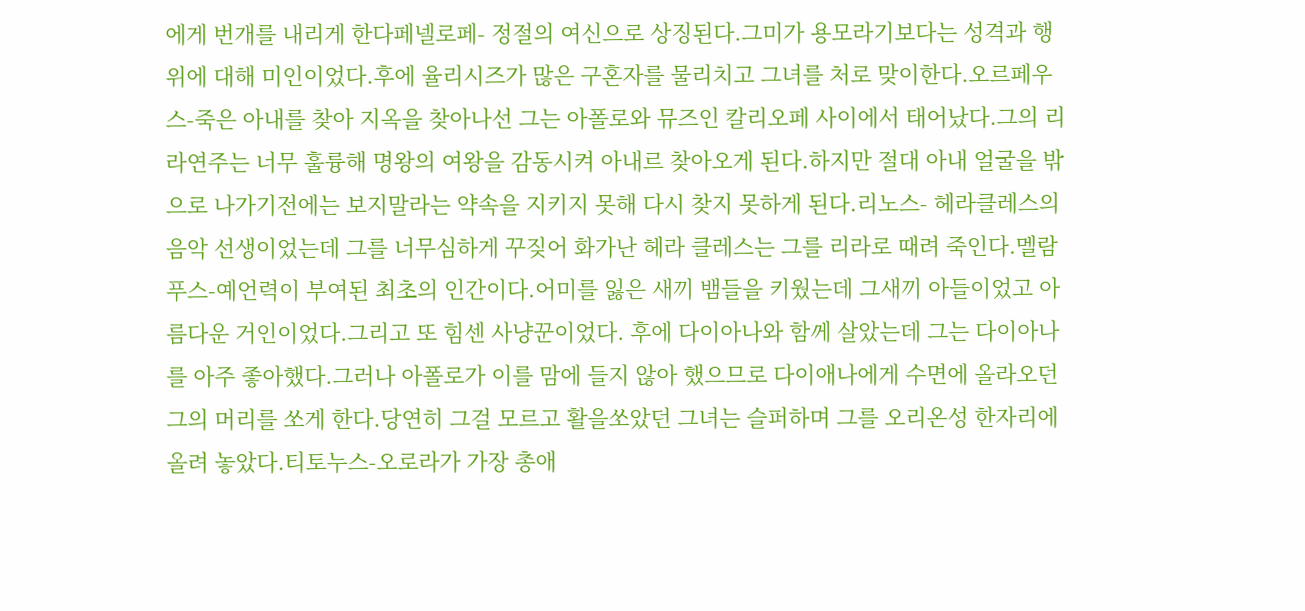에게 번개를 내리게 한다페넬로페- 정절의 여신으로 상징된다.그미가 용모라기보다는 성격과 행위에 대해 미인이었다.후에 율리시즈가 많은 구혼자를 물리치고 그녀를 처로 맞이한다.오르페우스-죽은 아내를 찾아 지옥을 찾아나선 그는 아폴로와 뮤즈인 칼리오페 사이에서 태어났다.그의 리라연주는 너무 훌륭해 명왕의 여왕을 감동시켜 아내르 찾아오게 된다.하지만 절대 아내 얼굴을 밖으로 나가기전에는 보지말라는 약속을 지키지 못해 다시 찾지 못하게 된다.리노스- 헤라클레스의 음악 선생이었는데 그를 너무심하게 꾸짖어 화가난 헤라 클레스는 그를 리라로 때려 죽인다.멜람푸스-예언력이 부여된 최초의 인간이다.어미를 잃은 새끼 뱀들을 키웠는데 그새끼 아들이었고 아름다운 거인이었다.그리고 또 힘센 사냥꾼이었다. 후에 다이아나와 함께 살았는데 그는 다이아나를 아주 좋아했다.그러나 아폴로가 이를 맘에 들지 않아 했으므로 다이애나에게 수면에 올라오던 그의 머리를 쏘게 한다.당연히 그걸 모르고 활을쏘았던 그녀는 슬퍼하며 그를 오리온성 한자리에 올려 놓았다.티토누스-오로라가 가장 총애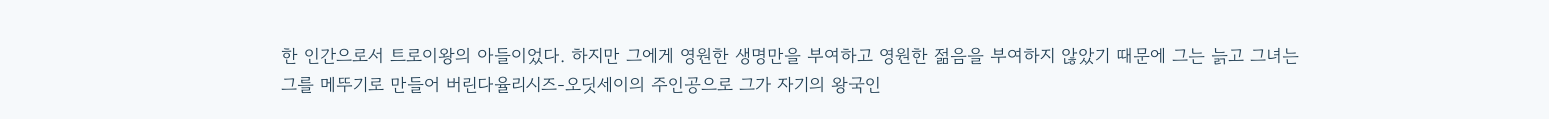한 인간으로서 트로이왕의 아들이었다. 하지만 그에게 영원한 생명만을 부여하고 영원한 젊음을 부여하지 않았기 때문에 그는 늙고 그녀는 그를 메뚜기로 만들어 버린다율리시즈-오딧세이의 주인공으로 그가 자기의 왕국인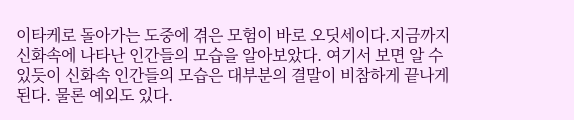이타케로 돌아가는 도중에 겪은 모험이 바로 오딧세이다.지금까지 신화속에 나타난 인간들의 모습을 알아보았다. 여기서 보면 알 수 있듯이 신화속 인간들의 모습은 대부분의 결말이 비참하게 끝나게 된다. 물론 예외도 있다.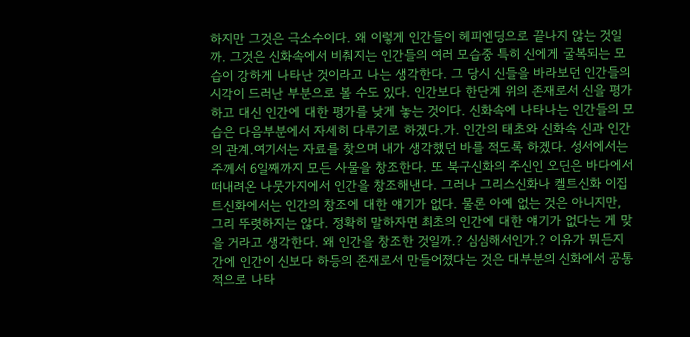하지만 그것은 극소수이다. 왜 이렇게 인간들이 헤피엔딩으로 끝나지 않는 것일까. 그것은 신화속에서 비춰지는 인간들의 여러 모습중 특히 신에게 굴복되는 모습이 강하게 나타난 것이라고 나는 생각한다. 그 당시 신들을 바라보던 인간들의 시각이 드러난 부분으로 볼 수도 있다. 인간보다 한단계 위의 존재로서 신을 평가하고 대신 인간에 대한 평가를 낮게 놓는 것이다. 신화속에 나타나는 인간들의 모습은 다음부분에서 자세히 다루기로 하겠다.가. 인간의 태초와 신화속 신과 인간의 관계.여기서는 자료를 찾으며 내가 생각했던 바를 적도록 하겠다. 성서에서는 주께서 6일째까지 모든 사물을 창조한다. 또 북구신화의 주신인 오딘은 바다에서 떠내려온 나뭇가지에서 인간을 창조해낸다. 그러나 그리스신화나 켈트신화 이집트신화에서는 인간의 창조에 대한 얘기가 없다. 물론 아예 없는 것은 아니지만, 그리 뚜렷하지는 않다. 정확히 말하자면 최초의 인간에 대한 얘기가 없다는 게 맞을 거라고 생각한다. 왜 인간을 창조한 것일까.? 심심해서인가.? 이유가 뭐든지 간에 인간이 신보다 하등의 존재로서 만들어졌다는 것은 대부분의 신화에서 공통적으로 나타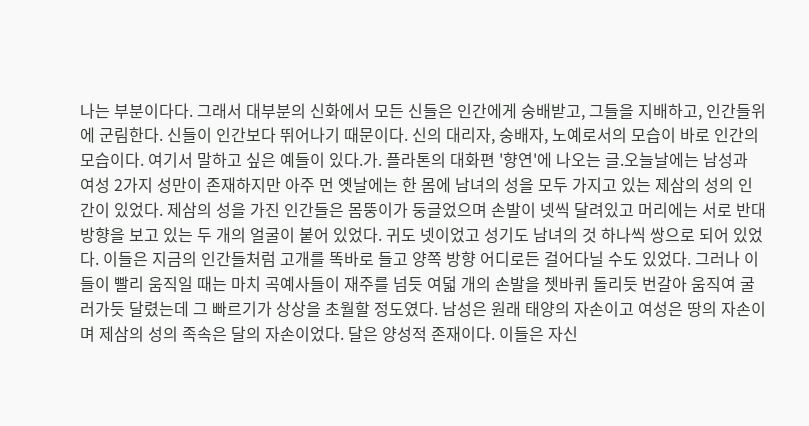나는 부분이다다. 그래서 대부분의 신화에서 모든 신들은 인간에게 숭배받고, 그들을 지배하고, 인간들위에 군림한다. 신들이 인간보다 뛰어나기 때문이다. 신의 대리자, 숭배자, 노예로서의 모습이 바로 인간의 모습이다. 여기서 말하고 싶은 예들이 있다.가. 플라톤의 대화편 '향연'에 나오는 글.오늘날에는 남성과 여성 2가지 성만이 존재하지만 아주 먼 옛날에는 한 몸에 남녀의 성을 모두 가지고 있는 제삼의 성의 인간이 있었다. 제삼의 성을 가진 인간들은 몸뚱이가 둥글었으며 손발이 넷씩 달려있고 머리에는 서로 반대 방향을 보고 있는 두 개의 얼굴이 붙어 있었다. 귀도 넷이었고 성기도 남녀의 것 하나씩 쌍으로 되어 있었다. 이들은 지금의 인간들처럼 고개를 똑바로 들고 양쪽 방향 어디로든 걸어다닐 수도 있었다. 그러나 이들이 빨리 움직일 때는 마치 곡예사들이 재주를 넘듯 여덟 개의 손발을 쳇바퀴 돌리듯 번갈아 움직여 굴러가듯 달렸는데 그 빠르기가 상상을 초월할 정도였다. 남성은 원래 태양의 자손이고 여성은 땅의 자손이며 제삼의 성의 족속은 달의 자손이었다. 달은 양성적 존재이다. 이들은 자신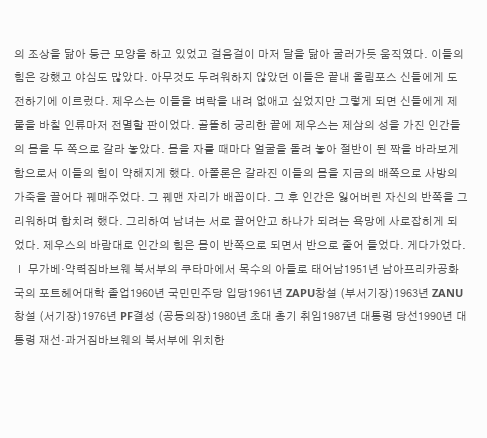의 조상을 닮아 둥근 모양을 하고 있었고 걸음걸이 마저 달을 닮아 굴러가듯 움직였다. 이들의 힘은 강했고 야심도 많았다. 아무것도 두려워하지 않았던 이들은 끝내 올림포스 신들에게 도전하기에 이르렀다. 제우스는 이들을 벼락을 내려 없애고 싶었지만 그렇게 되면 신들에게 제물을 바칠 인류마저 전멸할 판이었다. 골똘히 궁리한 끝에 제우스는 제삼의 성을 가진 인간들의 몸을 두 쪽으로 갈라 놓았다. 몸을 자를 때마다 얼굴을 돌려 놓아 절반이 된 짝을 바라보게 함으로서 이들의 힘이 약해지게 했다. 아폴론은 갈라진 이들의 몸을 지금의 배쪽으로 사방의 가죽을 끌어다 꿰매주었다. 그 꿰맨 자리가 배꼽이다. 그 후 인간은 잃어버린 자신의 반쪽을 그리워하며 합치려 했다. 그리하여 남녀는 서로 끌어안고 하나가 되려는 욕망에 사로잡히게 되었다. 제우스의 바람대로 인간의 힘은 몸이 반쪽으로 되면서 반으로 줄어 들었다. 게다가었다.
Ⅰ 무가베·약력짐바브웨 북서부의 쿠타마에서 목수의 아들로 태어남1951년 남아프리카공화국의 포트헤어대학 졸업1960년 국민민주당 입당1961년 ZAPU창설 (부서기장)1963년 ZANU창설 (서기장)1976년 PF결성 (공동의장)1980년 초대 총기 취임1987년 대통령 당선1990년 대통령 재선·과거짐바브웨의 북서부에 위치한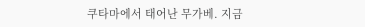쿠타마에서 태어난 무가베. 지금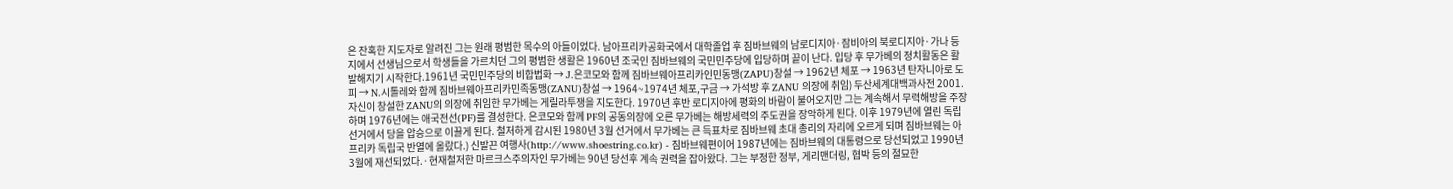은 잔혹한 지도자로 알려진 그는 원래 평범한 목수의 아들이었다. 남아프리카공화국에서 대학졸업 후 짐바브웨의 남로디지아·잠비아의 북로디지아·가나 등지에서 선생님으로서 학생들을 가르치던 그의 평범한 생활은 1960년 조국인 짐바브웨의 국민민주당에 입당하며 끝이 난다. 입당 후 무가베의 정치활동은 활발해지기 시작한다.1961년 국민민주당의 비합법화 → J.은코모와 함께 짐바브웨아프리카인민동맹(ZAPU)창설 → 1962년 체포 → 1963년 탄자니아로 도피 → N.시톨레와 함께 짐바브웨아프리카민족동맹(ZANU)창설 → 1964~1974년 체포,구금 → 가석방 후 ZANU 의장에 취임) 두산세계대백과사전 2001.자신이 창설한 ZANU의 의장에 취임한 무가베는 게릴라투쟁을 지도한다. 1970년 후반 로디지아에 평화의 바람이 불어오지만 그는 계속해서 무력해방을 주장하며 1976년에는 애국전선(PF)를 결성한다. 은코모와 함께 PF의 공동의장에 오른 무가베는 해방세력의 주도권을 장악하게 된다. 이후 1979년에 열린 독립선거에서 당을 압승으로 이끌게 된다. 철저하게 감시된 1980년 3월 선거에서 무가베는 큰 득표차로 짐바브웨 초대 총리의 자리에 오르게 되며 짐바브웨는 아프리카 독립국 반열에 올랐다.) 신발끈 여행사(http://www.shoestring.co.kr) - 짐바브웨편이어 1987년에는 짐바브웨의 대통령으로 당선되었고 1990년 3월에 재선되었다.·현재철저한 마르크스주의자인 무가베는 90년 당선후 계속 권력을 잡아왔다. 그는 부정한 정부, 게리맨더링, 협박 등의 절묘한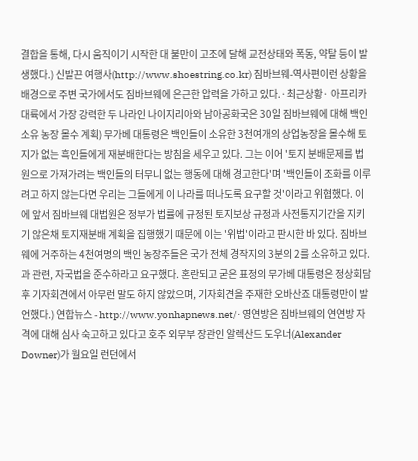결합을 통해, 다시 움직이기 시작한 대 불만이 고조에 달해 교전상태와 폭동, 약탈 등이 발생했다.) 신발끈 여행사(http://www.shoestring.co.kr) 짐바브웨-역사편이런 상황을 배경으로 주변 국가에서도 짐바브웨에 은근한 압력을 가하고 있다.·최근상황· 아프리카 대륙에서 가장 강력한 두 나라인 나이지리아와 남아공화국은 30일 짐바브웨에 대해 백인소유 농장 몰수 계획) 무가베 대통령은 백인들이 소유한 3천여개의 상업농장을 몰수해 토지가 없는 흑인들에게 재분배한다는 방침을 세우고 있다. 그는 이어 '토지 분배문제를 법원으로 가져가려는 백인들의 터무니 없는 행동에 대해 경고한다'며 '백인들이 조화를 이루려고 하지 않는다면 우리는 그들에게 이 나라를 떠나도록 요구할 것'이라고 위협했다. 이에 앞서 짐바브웨 대법원은 정부가 법률에 규정된 토지보상 규정과 사전통지기간을 지키기 않은채 토지재분배 계획을 집행했기 때문에 이는 '위법'이라고 판시한 바 있다. 짐바브웨에 거주하는 4천여명의 백인 농장주들은 국가 전체 경작지의 3분의 2를 소유하고 있다.과 관련, 자국법을 준수하라고 요구했다. 혼란되고 굳은 표정의 무가베 대통령은 정상회담후 기자회견에서 아무런 말도 하지 않았으며, 기자회견을 주재한 오바산죠 대통령만이 발언했다.) 연합뉴스 - http://www.yonhapnews.net/· 영연방은 짐바브웨의 연연방 자격에 대해 심사 숙고하고 있다고 호주 외무부 장관인 알렉산드 도우너(Alexander Downer)가 월요일 런던에서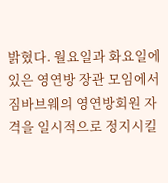밝혔다. 월요일과 화요일에 있은 영연방 장관 모임에서 짐바브웨의 영연방회원 자격을 일시적으로 정지시킬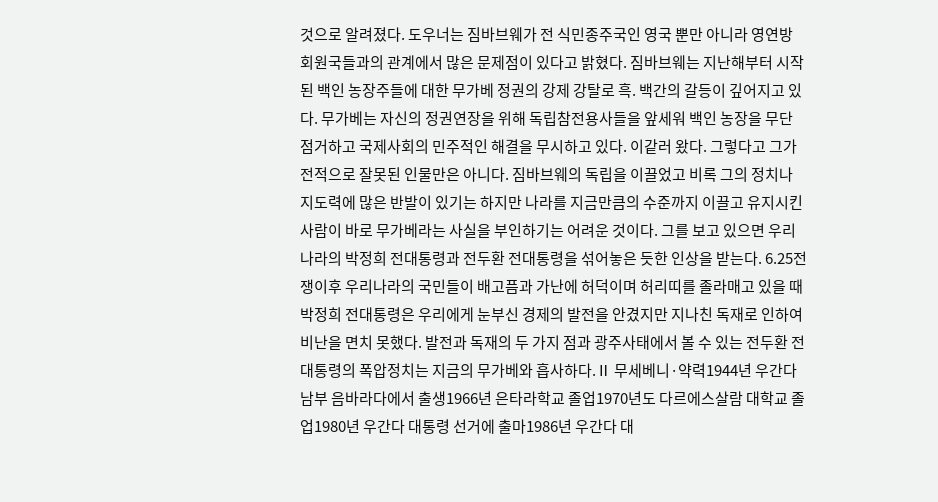것으로 알려졌다. 도우너는 짐바브웨가 전 식민종주국인 영국 뿐만 아니라 영연방 회원국들과의 관계에서 많은 문제점이 있다고 밝혔다. 짐바브웨는 지난해부터 시작된 백인 농장주들에 대한 무가베 정권의 강제 강탈로 흑. 백간의 갈등이 깊어지고 있다. 무가베는 자신의 정권연장을 위해 독립참전용사들을 앞세워 백인 농장을 무단 점거하고 국제사회의 민주적인 해결을 무시하고 있다. 이같러 왔다. 그렇다고 그가 전적으로 잘못된 인물만은 아니다. 짐바브웨의 독립을 이끌었고 비록 그의 정치나 지도력에 많은 반발이 있기는 하지만 나라를 지금만큼의 수준까지 이끌고 유지시킨 사람이 바로 무가베라는 사실을 부인하기는 어려운 것이다. 그를 보고 있으면 우리나라의 박정희 전대통령과 전두환 전대통령을 섞어놓은 듯한 인상을 받는다. 6.25전쟁이후 우리나라의 국민들이 배고픔과 가난에 허덕이며 허리띠를 졸라매고 있을 때 박정희 전대통령은 우리에게 눈부신 경제의 발전을 안겼지만 지나친 독재로 인하여 비난을 면치 못했다. 발전과 독재의 두 가지 점과 광주사태에서 볼 수 있는 전두환 전대통령의 폭압정치는 지금의 무가베와 흡사하다.Ⅱ 무세베니·약력1944년 우간다 남부 음바라다에서 출생1966년 은타라학교 졸업1970년도 다르에스살람 대학교 졸업1980년 우간다 대통령 선거에 출마1986년 우간다 대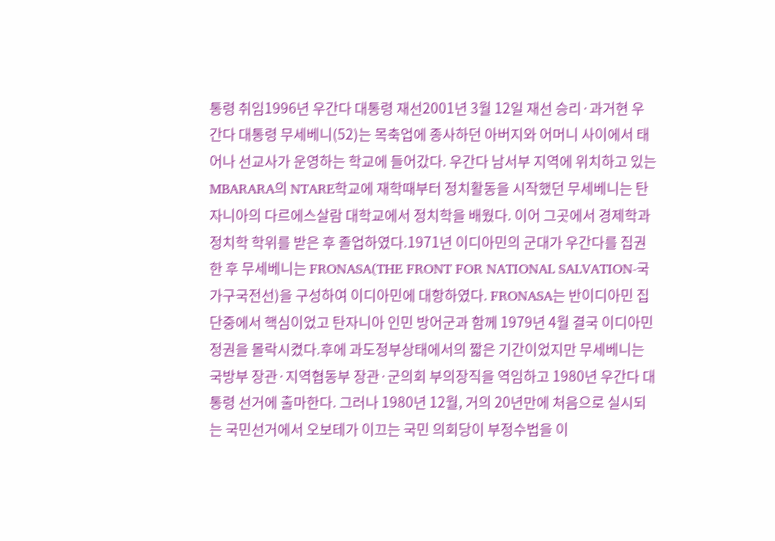통령 취임1996년 우간다 대통령 재선2001년 3월 12일 재선 승리·과거현 우간다 대통령 무세베니(52)는 목축업에 종사하던 아버지와 어머니 사이에서 태어나 선교사가 운영하는 학교에 들어갔다. 우간다 남서부 지역에 위치하고 있는 MBARARA의 NTARE학교에 재학때부터 정치활동을 시작했던 무세베니는 탄자니아의 다르에스살람 대학교에서 정치학을 배웠다. 이어 그곳에서 경제학과 정치학 학위를 받은 후 졸업하였다.1971년 이디아민의 군대가 우간다를 집권한 후 무세베니는 FRONASA(THE FRONT FOR NATIONAL SALVATION-국가구국전선)을 구성하여 이디아민에 대항하였다. FRONASA는 반이디아민 집단중에서 핵심이었고 탄자니아 인민 방어군과 함께 1979년 4월 결국 이디아민 정권을 몰락시켰다.후에 과도정부상태에서의 짧은 기간이었지만 무세베니는 국방부 장관·지역협동부 장관·군의회 부의장직을 역임하고 1980년 우간다 대통령 선거에 출마한다. 그러나 1980년 12월, 거의 20년만에 처음으로 실시되는 국민선거에서 오보테가 이끄는 국민 의회당이 부정수법을 이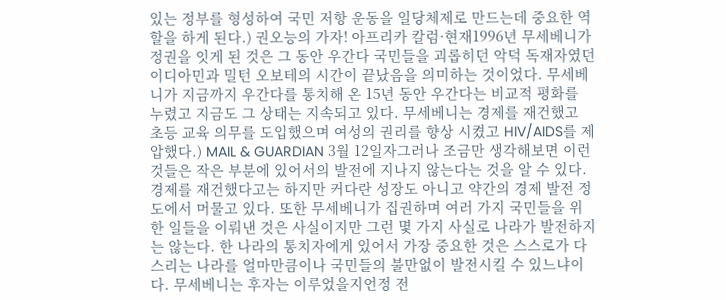있는 정부를 형성하여 국민 저항 운동을 일당체제로 만드는데 중요한 역할을 하게 된다.) 권오능의 가자! 아프리카 칼럼·현재1996년 무세베니가 정권을 잇게 된 것은 그 동안 우간다 국민들을 괴롭히던 악덕 독재자였던 이디아민과 밀턴 오보테의 시간이 끝났음을 의미하는 것이었다. 무세베니가 지금까지 우간다를 통치해 온 15년 동안 우간다는 비교적 평화를 누렸고 지금도 그 상태는 지속되고 있다. 무세베니는 경제를 재건했고 초등 교육 의무를 도입했으며 여성의 권리를 향상 시켰고 HIV/AIDS를 제압했다.) MAIL & GUARDIAN 3월 12일자그러나 조금만 생각해보면 이런 것들은 작은 부분에 있어서의 발전에 지나지 않는다는 것을 알 수 있다. 경제를 재건했다고는 하지만 커다란 성장도 아니고 약간의 경제 발전 정도에서 머물고 있다. 또한 무세베니가 집권하며 여러 가지 국민들을 위한 일들을 이뤄낸 것은 사실이지만 그런 몇 가지 사실로 나라가 발전하지는 않는다. 한 나라의 통치자에게 있어서 가장 중요한 것은 스스로가 다스리는 나라를 얼마만큼이나 국민들의 불만없이 발전시킬 수 있느냐이다. 무세베니는 후자는 이루었을지언정 전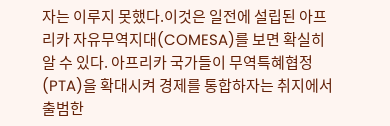자는 이루지 못했다.이것은 일전에 설립된 아프리카 자유무역지대(COMESA)를 보면 확실히 알 수 있다. 아프리카 국가들이 무역특혜협정(PTA)을 확대시켜 경제를 통합하자는 취지에서 출범한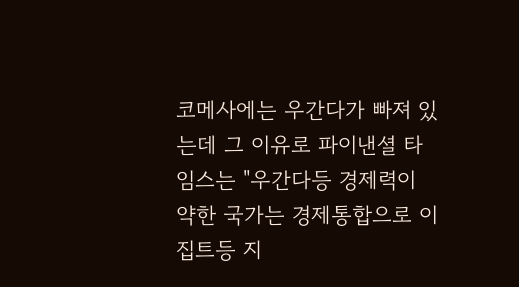코메사에는 우간다가 빠져 있는데 그 이유로 파이낸셜 타임스는 "우간다등 경제력이 약한 국가는 경제통합으로 이집트등 지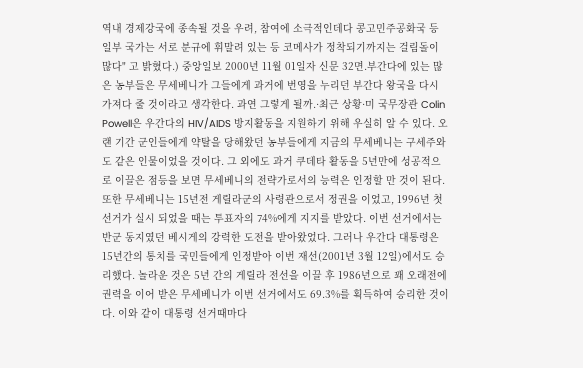역내 경제강국에 종속될 것을 우려, 참여에 소극적인데다 콩고민주공화국 등 일부 국가는 서로 분규에 휘말려 있는 등 코메사가 정착되기까지는 걸림돌이 많다" 고 밝혔다.) 중앙일보 2000년 11월 01일자 신문 32면.부간다에 있는 많은 농부들은 무세베니가 그들에게 과거에 번영을 누리던 부간다 왕국을 다시 가져다 줄 것이라고 생각한다. 과연 그렇게 될까.·최근 상황·미 국무장관 Colin Powell은 우간다의 HIV/AIDS 방지활동을 지원하기 위해 우실히 알 수 있다. 오랜 기간 군인들에게 약탈을 당해왔던 농부들에게 지금의 무세베니는 구세주와도 같은 인물이었을 것이다. 그 외에도 과거 쿠데타 활동을 5년만에 성공적으로 이끌은 점등을 보면 무세베니의 전략가로서의 능력은 인정할 만 것이 된다. 또한 무세베니는 15년전 게릴라군의 사령관으로서 정권을 이었고, 1996년 첫 선거가 실시 되었을 때는 투표자의 74%에게 지지를 받았다. 이번 선거에서는 반군 동지였던 베시게의 강력한 도전을 받아왔었다. 그러나 우간다 대통령은 15년간의 통치를 국민들에게 인정받아 이번 재선(2001년 3월 12일)에서도 승리했다. 놀라운 것은 5년 간의 게릴라 전선을 이끌 후 1986년으로 꽤 오래전에 권력을 이어 받은 무세베니가 이번 선거에서도 69.3%를 획득하여 승리한 것이다. 이와 같이 대통령 선거때마다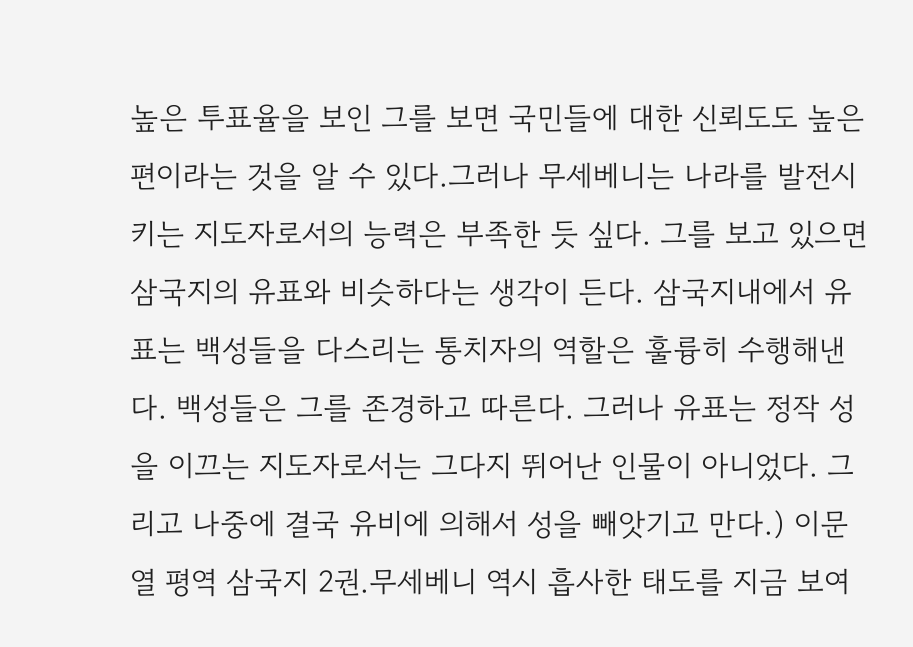높은 투표율을 보인 그를 보면 국민들에 대한 신뢰도도 높은 편이라는 것을 알 수 있다.그러나 무세베니는 나라를 발전시키는 지도자로서의 능력은 부족한 듯 싶다. 그를 보고 있으면 삼국지의 유표와 비슷하다는 생각이 든다. 삼국지내에서 유표는 백성들을 다스리는 통치자의 역할은 훌륭히 수행해낸다. 백성들은 그를 존경하고 따른다. 그러나 유표는 정작 성을 이끄는 지도자로서는 그다지 뛰어난 인물이 아니었다. 그리고 나중에 결국 유비에 의해서 성을 빼앗기고 만다.) 이문열 평역 삼국지 2권.무세베니 역시 흡사한 태도를 지금 보여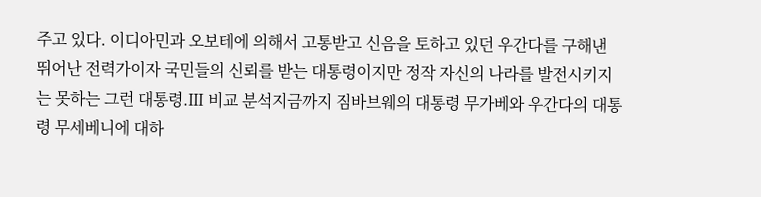주고 있다. 이디아민과 오보테에 의해서 고통받고 신음을 토하고 있던 우간다를 구해낸 뛰어난 전력가이자 국민들의 신뢰를 받는 대통령이지만 정작 자신의 나라를 발전시키지는 못하는 그런 대통령.Ⅲ 비교 분석지금까지 짐바브웨의 대통령 무가베와 우간다의 대통령 무세베니에 대하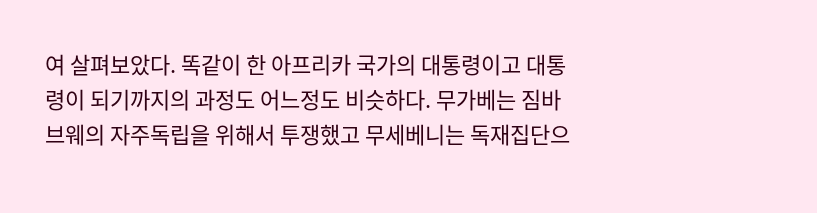여 살펴보았다. 똑같이 한 아프리카 국가의 대통령이고 대통령이 되기까지의 과정도 어느정도 비슷하다. 무가베는 짐바브웨의 자주독립을 위해서 투쟁했고 무세베니는 독재집단으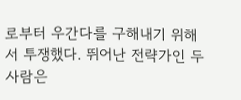로부터 우간다를 구해내기 위해서 투쟁했다. 뛰어난 전략가인 두 사람은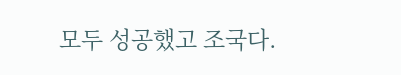모두 성공했고 조국다.